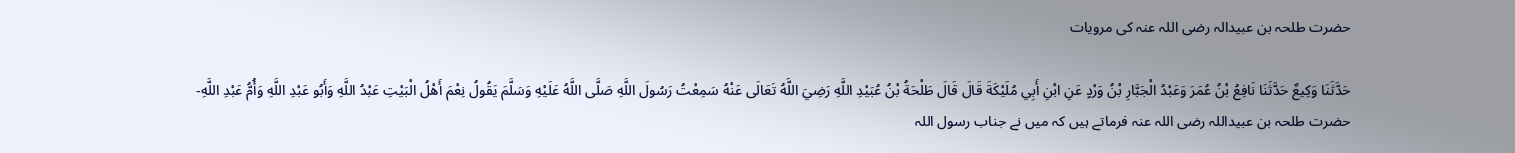حضرت طلحہ بن عبیدالہ رضی اللہ عنہ کی مرویات

حَدَّثَنَا وَكِيعٌ حَدَّثَنَا نَافِعُ بْنُ عُمَرَ وَعَبْدُ الْجَبَّارِ بْنُ وَرْدٍ عَنِ ابْنِ أَبِي مُلَيْكَةَ قَالَ قَالَ طَلْحَةُ بْنُ عُبَيْدِ اللَّهِ رَضِيَ اللَّهُ تَعَالَى عَنْهُ سَمِعْتُ رَسُولَ اللَّهِ صَلَّى اللَّهُ عَلَيْهِ وَسَلَّمَ يَقُولُ نِعْمَ أَهْلُ الْبَيْتِ عَبْدُ اللَّهِ وَأَبُو عَبْدِ اللَّهِ وَأُمُّ عَبْدِ اللَّهِ-
حضرت طلحہ بن عبیداللہ رضی اللہ عنہ فرماتے ہیں کہ میں نے جناب رسول اللہ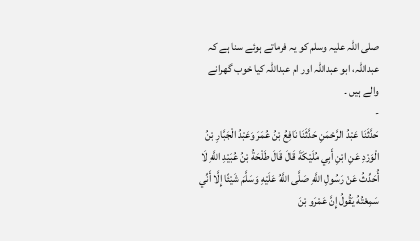صلی اللہ علیہ وسلم کو یہ فرماتے ہوئے سنا ہے کہ عبداللہ، ابو عبداللہ اور ام عبداللہ کیا خوب گھرانے والے ہیں ۔
-
حَدَّثَنَا عَبْدُ الرَّحْمَنِ حَدَّثَنَا نَافِعُ بْنُ عُمَرَ وَعَبْدُ الْجَبَّارِ بْنُ الْوَرْدِ عَنِ ابْنِ أَبِي مُلَيْكَةَ قَالَ قَالَ طَلْحَةُ بْنُ عُبَيْدِ اللَّهِ لَا أُحَدِّثُ عَنْ رَسُولِ اللَّهِ صَلَّى اللَّهُ عَلَيْهِ وَسَلَّمَ شَيْئًا إِلَّا أَنِّي سَمِعْتُهُ يَقُولُ إِنَّ عَمْرَو بْنَ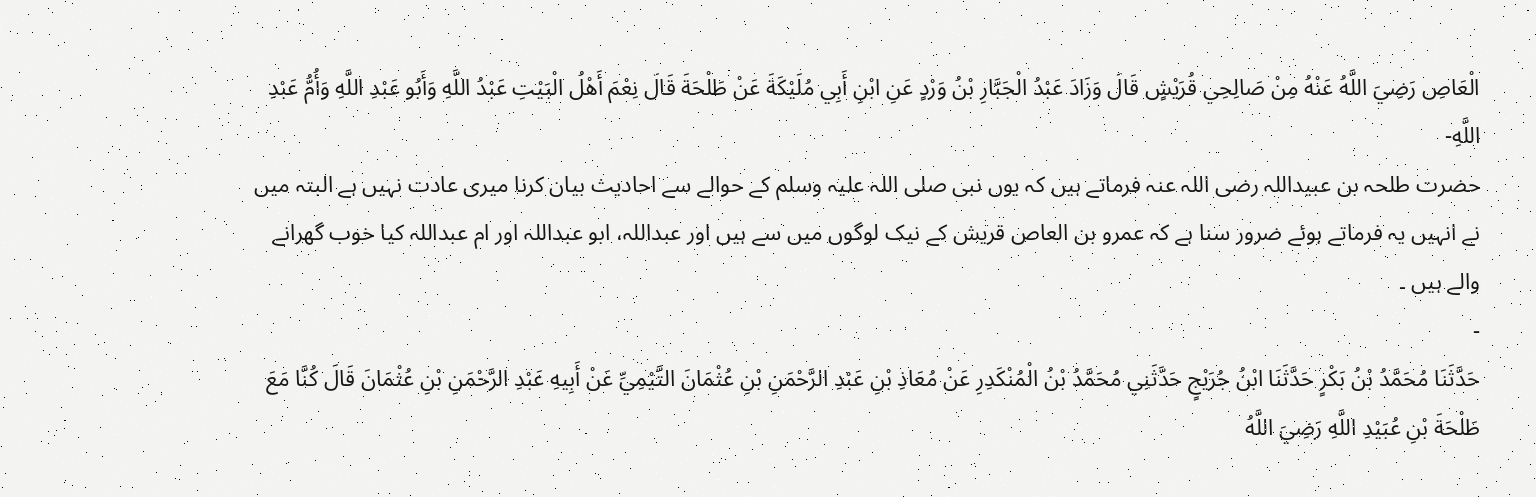الْعَاصِ رَضِيَ اللَّهُ عَنْهُ مِنْ صَالِحِي قُرَيْشٍ قَالَ وَزَادَ عَبْدُ الْجَبَّارِ بْنُ وَرْدٍ عَنِ ابْنِ أَبِي مُلَيْكَةَ عَنْ طَلْحَةَ قَالَ نِعْمَ أَهْلُ الْبَيْتِ عَبْدُ اللَّهِ وَأَبُو عَبْدِ اللَّهِ وَأُمُّ عَبْدِ اللَّهِ-
حضرت طلحہ بن عبیداللہ رضی اللہ عنہ فرماتے ہیں کہ یوں نبی صلی اللہ علیہ وسلم کے حوالے سے احادیث بیان کرنا میری عادت نہیں ہے البتہ میں نے انہیں یہ فرماتے ہوئے ضرور سنا ہے کہ عمرو بن العاص قریش کے نیک لوگوں میں سے ہیں اور عبداللہ، ابو عبداللہ اور ام عبداللہ کیا خوب گھرانے والے ہیں ۔
-
حَدَّثَنَا مُحَمَّدُ بْنُ بَكْرٍ حَدَّثَنَا ابْنُ جُرَيْجٍ حَدَّثَنِي مُحَمَّدُ بْنُ الْمُنْكَدِرِ عَنْ مُعَاذِ بْنِ عَبْدِ الرَّحْمَنِ بْنِ عُثْمَانَ التَّيْمِيِّ عَنْ أَبِيهِ عَبْدِ الرَّحْمَنِ بْنِ عُثْمَانَ قَالَ كُنَّا مَعَ طَلْحَةَ بْنِ عُبَيْدِ اللَّهِ رَضِيَ اللَّهُ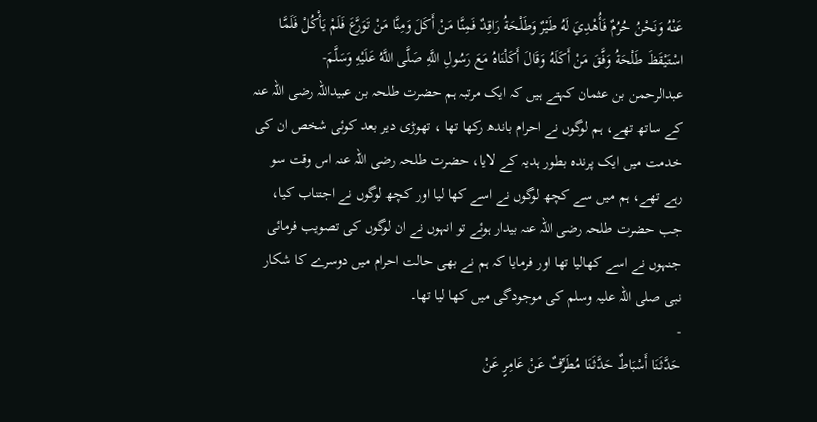عَنْهُ وَنَحْنُ حُرُمٌ فَأُهْدِيَ لَهُ طَيْرٌ وَطَلْحَةُ رَاقِدٌ فَمِنَّا مَنْ أَكَلَ وَمِنَّا مَنْ تَوَرَّعَ فَلَمْ يَأْكُلْ فَلَمَّا اسْتَيْقَظَ طَلْحَةُ وَفَّقَ مَنْ أَكَلَهُ وَقَالَ أَكَلْنَاهُ مَعَ رَسُولِ اللَّهِ صَلَّى اللَّهُ عَلَيْهِ وَسَلَّمَ-
عبدالرحمن بن عثمان کہتے ہیں کہ ایک مرتبہ ہم حضرت طلحہ بن عبیداللہ رضی اللہ عنہ کے ساتھ تھے، ہم لوگوں نے احرام باندھ رکھا تھا ، تھوڑی دیر بعد کوئی شخص ان کی خدمت میں ایک پرندہ بطور ہدیہ کے لایا، حضرت طلحہ رضی اللہ عنہ اس وقت سو رہے تھے، ہم میں سے کچھ لوگوں نے اسے کھا لیا اور کچھ لوگوں نے اجتناب کیا، جب حضرت طلحہ رضی اللہ عنہ بیدار ہوئے تو انہوں نے ان لوگوں کی تصویب فرمائی جنہوں نے اسے کھالیا تھا اور فرمایا کہ ہم نے بھی حالت احرام میں دوسرے کا شکار نبی صلی اللہ علیہ وسلم کی موجودگی میں کھا لیا تھا۔
-
حَدَّثَنَا أَسْبَاطٌ حَدَّثَنَا مُطَرِّفٌ عَنْ عَامِرٍ عَنْ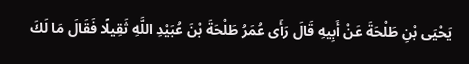يَحْيَى بْنِ طَلْحَةَ عَنْ أَبِيهِ قَالَ رَأَى عُمَرُ طَلْحَةَ بْنَ عُبَيْدِ اللَّهِ ثَقِيلًا فَقَالَ مَا لَكَ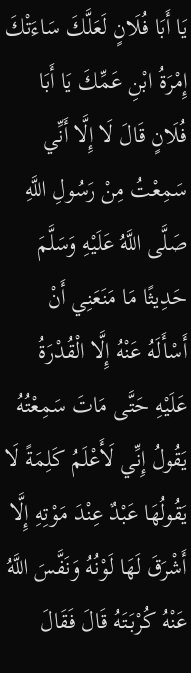يَا أَبَا فُلَانٍ لَعَلَّكَ سَاءَتْكَ إِمْرَةُ ابْنِ عَمِّكَ يَا أَبَا فُلَانٍ قَالَ لَا إِلَّا أَنِّي سَمِعْتُ مِنْ رَسُولِ اللَّهِ صَلَّى اللَّهُ عَلَيْهِ وَسَلَّمَ حَدِيثًا مَا مَنَعَنِي أَنْ أَسْأَلَهُ عَنْهُ إِلَّا الْقُدْرَةُ عَلَيْهِ حَتَّى مَاتَ سَمِعْتُهُ يَقُولُ إِنِّي لَأَعْلَمُ كَلِمَةً لَا يَقُولُهَا عَبْدٌ عِنْدَ مَوْتِهِ إِلَّا أَشْرَقَ لَهَا لَوْنُهُ وَنَفَّسَ اللَّهُ عَنْهُ كُرْبَتَهُ قَالَ فَقَالَ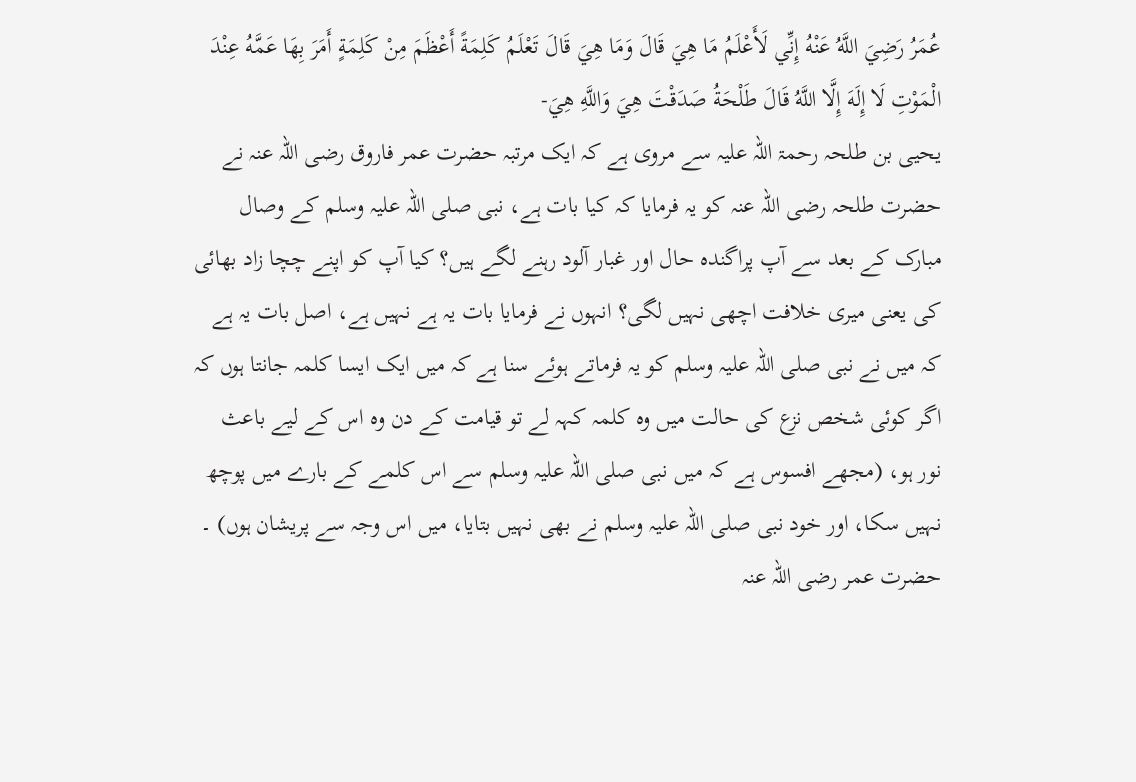عُمَرُ رَضِيَ اللَّهُ عَنْهُ إِنِّي لَأَعْلَمُ مَا هِيَ قَالَ وَمَا هِيَ قَالَ تَعْلَمُ كَلِمَةً أَعْظَمَ مِنْ كَلِمَةٍ أَمَرَ بِهَا عَمَّهُ عِنْدَ الْمَوْتِ لَا إِلَهَ إِلَّا اللَّهُ قَالَ طَلْحَةُ صَدَقْتَ هِيَ وَاللَّهِ هِيَ-
یحیی بن طلحہ رحمۃ اللہ علیہ سے مروی ہے کہ ایک مرتبہ حضرت عمر فاروق رضی اللہ عنہ نے حضرت طلحہ رضی اللہ عنہ کو یہ فرمایا کہ کیا بات ہے، نبی صلی اللہ علیہ وسلم کے وصال مبارک کے بعد سے آپ پراگندہ حال اور غبار آلود رہنے لگے ہیں؟ کیا آپ کو اپنے چچا زاد بھائی کی یعنی میری خلافت اچھی نہیں لگی؟ انہوں نے فرمایا بات یہ ہے نہیں ہے، اصل بات یہ ہے کہ میں نے نبی صلی اللہ علیہ وسلم کو یہ فرماتے ہوئے سنا ہے کہ میں ایک ایسا کلمہ جانتا ہوں کہ اگر کوئی شخص نزع کی حالت میں وہ کلمہ کہہ لے تو قیامت کے دن وہ اس کے لیے باعث نور ہو، (مجھے افسوس ہے کہ میں نبی صلی اللہ علیہ وسلم سے اس کلمے کے بارے میں پوچھ نہیں سکا، اور خود نبی صلی اللہ علیہ وسلم نے بھی نہیں بتایا، میں اس وجہ سے پریشان ہوں) ۔ حضرت عمر رضی اللہ عنہ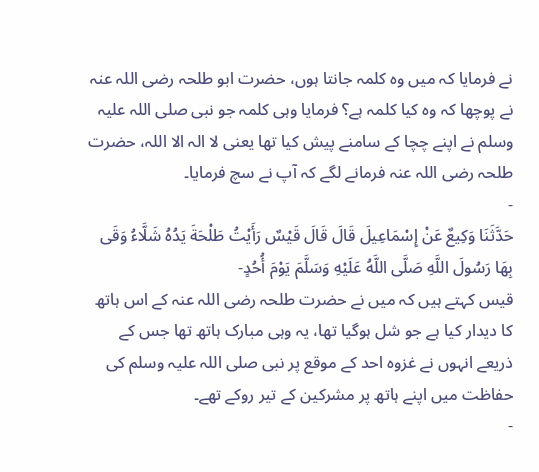نے فرمایا کہ میں وہ کلمہ جانتا ہوں، حضرت ابو طلحہ رضی اللہ عنہ نے پوچھا کہ وہ کیا کلمہ ہے؟ فرمایا وہی کلمہ جو نبی صلی اللہ علیہ وسلم نے اپنے چچا کے سامنے پیش کیا تھا یعنی لا الہ الا اللہ، حضرت طلحہ رضی اللہ عنہ فرمانے لگے کہ آپ نے سچ فرمایا۔
-
حَدَّثَنَا وَكِيعٌ عَنْ إِسْمَاعِيلَ قَالَ قَالَ قَيْسٌ رَأَيْتُ طَلْحَةَ يَدُهُ شَلَّاءُ وَقَى بِهَا رَسُولَ اللَّهِ صَلَّى اللَّهُ عَلَيْهِ وَسَلَّمَ يَوْمَ أُحُدٍ-
قیس کہتے ہیں کہ میں نے حضرت طلحہ رضی اللہ عنہ کے اس ہاتھ کا دیدار کیا ہے جو شل ہوگیا تھا، یہ وہی مبارک ہاتھ تھا جس کے ذریعے انہوں نے غزوہ احد کے موقع پر نبی صلی اللہ علیہ وسلم کی حفاظت میں اپنے ہاتھ پر مشرکین کے تیر روکے تھے۔
-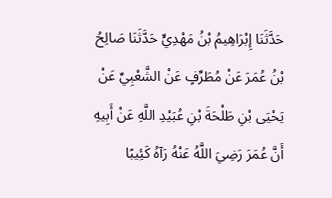حَدَّثَنَا إِبْرَاهِيمُ بْنُ مَهْدِيٍّ حَدَّثَنَا صَالِحُ بْنُ عُمَرَ عَنْ مُطَرِّفٍ عَنْ الشَّعْبِيِّ عَنْ يَحْيَى بْنِ طَلْحَةَ بْنِ عُبَيْدِ اللَّهِ عَنْ أَبِيهِ أَنَّ عُمَرَ رَضِيَ اللَّهُ عَنْهُ رَآهُ كَئِيبًا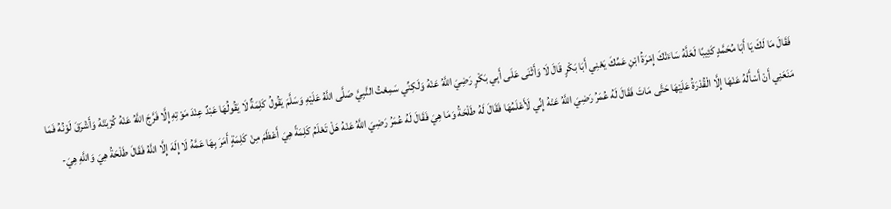فَقَالَ مَا لَكَ يَا أَبَا مُحَمَّدٍ كَئِيبًا لَعَلَّهُ سَاءَتْكَ إِمْرَةُ ابْنِ عَمِّكَ يَعْنِي أَبَا بَكْرٍ قَالَ لَا وَأَثْنَى عَلَى أَبِي بَكْرٍ رَضِيَ اللَّهُ عَنْهُ وَلَكِنِّي سَمِعْتُ النَّبِيَّ صَلَّى اللَّهُ عَلَيْهِ وَسَلَّمَ يَقُولُ كَلِمَةٌ لَا يَقُولُهَا عَبْدٌ عِنْدَ مَوْتِهِ إِلَّا فَرَّجَ اللَّهُ عَنْهُ كُرْبَتَهُ وَأَشْرَقَ لَوْنُهُ فَمَا مَنَعَنِي أَنْ أَسْأَلَهُ عَنْهَا إِلَّا الْقُدْرَةُ عَلَيْهَا حَتَّى مَاتَ فَقَالَ لَهُ عُمَرُ رَضِيَ اللَّهُ عَنْهُ إِنِّي لَأَعْلَمُهَا فَقَالَ لَهُ طَلْحَةُ وَمَا هِيَ فَقَالَ لَهُ عُمَرُ رَضِيَ اللَّهُ عَنْهُ هَلْ تَعْلَمُ كَلِمَةً هِيَ أَعْظَمَ مِنْ كَلِمَةٍ أَمَرَ بِهَا عَمَّهُ لَا إِلَهَ إِلَّا اللَّهُ فَقَالَ طَلْحَةُ هِيَ وَاللَّهِ هِيَ-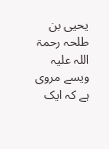یحیی بن طلحہ رحمۃ اللہ علیہ ویسے مروی ہے کہ ایک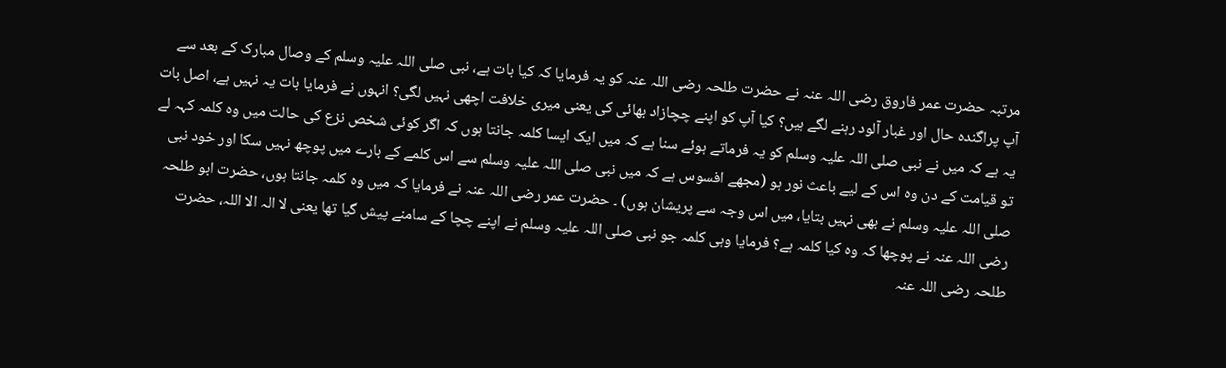مرتبہ حضرت عمر فاروق رضی اللہ عنہ نے حضرت طلحہ رضی اللہ عنہ کو یہ فرمایا کہ کیا بات ہے، نبی صلی اللہ علیہ وسلم کے وصال مبارک کے بعد سے آپ پراگندہ حال اور غبار آلود رہنے لگے ہیں؟ کیا آپ کو اپنے چچازاد بھائی کی یعنی میری خلافت اچھی نہیں لگی؟ انہوں نے فرمایا بات یہ نہیں ہے، اصل بات یہ ہے کہ میں نے نبی صلی اللہ علیہ وسلم کو یہ فرماتے ہوئے سنا ہے کہ میں ایک ایسا کلمہ جانتا ہوں کہ اگر کوئی شخص نزع کی حالت میں وہ کلمہ کہہ لے تو قیامت کے دن وہ اس کے لیے باعث نور ہو (مجھے افسوس ہے کہ میں نبی صلی اللہ علیہ وسلم سے اس کلمے کے بارے میں پوچھ نہیں سکا اور خود نبی صلی اللہ علیہ وسلم نے بھی نہیں بتایا، میں اس وجہ سے پریشان ہوں) ۔ حضرت عمر رضی اللہ عنہ نے فرمایا کہ میں وہ کلمہ جانتا ہوں، حضرت ابو طلحہ رضی اللہ عنہ نے پوچھا کہ وہ کیا کلمہ ہے؟ فرمایا وہی کلمہ جو نبی صلی اللہ علیہ وسلم نے اپنے چچا کے سامنے پیش گیا تھا یعنی لا الہ الا اللہ، حضرت طلحہ رضی اللہ عنہ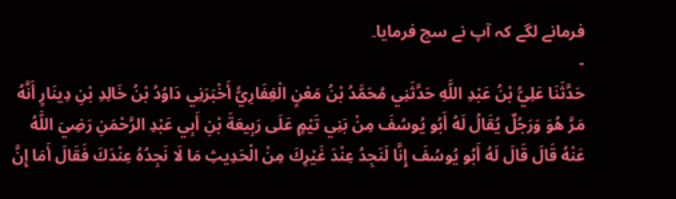فرمانے لگے کہ آپ نے سچ فرمایا۔
-
حَدَّثَنَا عَلِيُّ بْنُ عَبْدِ اللَّهِ حَدَّثَنِي مُحَمَّدُ بْنُ مَعْنٍ الْغِفَارِيُّ أَخْبَرَنِي دَاوُدُ بْنُ خَالِدِ بْنِ دِينَارٍ أَنَّهُ مَرَّ هُوَ وَرَجُلٌ يُقَالُ لَهُ أَبُو يُوسُفَ مِنْ بَنِي تَيْمٍ عَلَى رَبِيعَةَ بْنِ أَبِي عَبْدِ الرَّحْمَنِ رَضِيَ اللَّهُ عَنْهُ قَالَ قَالَ لَهُ أَبُو يُوسُفَ إِنَّا لَنَجِدُ عِنْدَ غَيْرِكَ مِنْ الْحَدِيثِ مَا لَا نَجِدُهُ عِنْدَكَ فَقَالَ أَمَا إِنَّ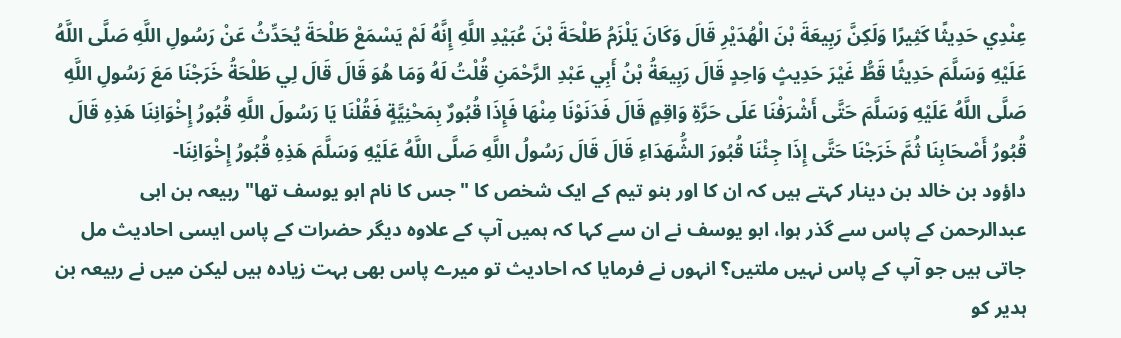عِنْدِي حَدِيثًا كَثِيرًا وَلَكِنَّ رَبِيعَةَ بْنَ الْهُدَيْرِ قَالَ وَكَانَ يَلْزَمُ طَلْحَةَ بْنَ عُبَيْدِ اللَّهِ إِنَّهُ لَمْ يَسْمَعْ طَلْحَةَ يُحَدِّثُ عَنْ رَسُولِ اللَّهِ صَلَّى اللَّهُ عَلَيْهِ وَسَلَّمَ حَدِيثًا قَطُّ غَيْرَ حَدِيثٍ وَاحِدٍ قَالَ رَبِيعَةُ بْنُ أَبِي عَبْدِ الرَّحْمَنِ قُلْتُ لَهُ وَمَا هُوَ قَالَ قَالَ لِي طَلْحَةُ خَرَجْنَا مَعَ رَسُولِ اللَّهِ صَلَّى اللَّهُ عَلَيْهِ وَسَلَّمَ حَتَّى أَشْرَفْنَا عَلَى حَرَّةِ وَاقِمٍ قَالَ فَدَنَوْنَا مِنْهَا فَإِذَا قُبُورٌ بِمَحْنِيَّةٍ فَقُلْنَا يَا رَسُولَ اللَّهِ قُبُورُ إِخْوَانِنَا هَذِهِ قَالَ قُبُورُ أَصْحَابِنَا ثُمَّ خَرَجْنَا حَتَّى إِذَا جِئْنَا قُبُورَ الشُّهَدَاءِ قَالَ قَالَ رَسُولُ اللَّهِ صَلَّى اللَّهُ عَلَيْهِ وَسَلَّمَ هَذِهِ قُبُورُ إِخْوَانِنَا-
داؤود بن خالد بن دینار کہتے ہیں کہ ان کا اور بنو تیم کے ایک شخص کا "جس کا نام ابو یوسف تھا" ربیعہ بن ابی عبدالرحمن کے پاس سے گذر ہوا، ابو یوسف نے ان سے کہا کہ ہمیں آپ کے علاوہ دیگر حضرات کے پاس ایسی احادیث مل جاتی ہیں جو آپ کے پاس نہیں ملتیں؟ انہوں نے فرمایا کہ احادیث تو میرے پاس بھی بہت زیادہ ہیں لیکن میں نے ربیعہ بن ہدیر کو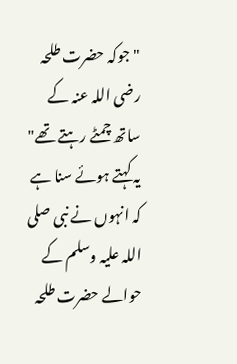" جوکہ حضرت طلحہ رضی اللہ عنہ کے ساتھ چمٹے رہتے تھے" یہ کہتے ہوئے سنا ہے کہ انہوں نے نبی صلی اللہ علیہ وسلم کے حوالے حضرت طلحہ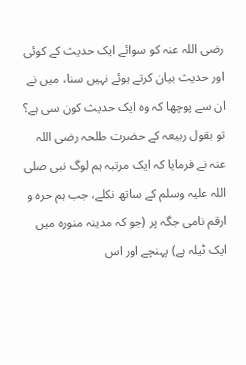رضی اللہ عنہ کو سوائے ایک حدیث کے کوئی اور حدیث بیان کرتے ہوئے نہیں سنا، میں نے ان سے پوچھا کہ وہ ایک حدیث کون سی ہے؟ تو بقول ربیعہ کے حضرت طلحہ رضی اللہ عنہ نے فرمایا کہ ایک مرتبہ ہم لوگ نبی صلی اللہ علیہ وسلم کے ساتھ نکلے، جب ہم حرہ و ارقم نامی جگہ پر (جو کہ مدینہ منورہ میں ایک ٹیلہ ہے) پہنچے اور اس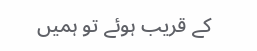کے قریب ہوئے تو ہمیں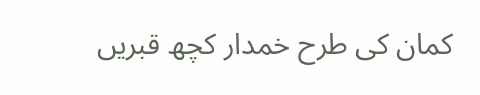کمان کی طرح خمدار کچھ قبریں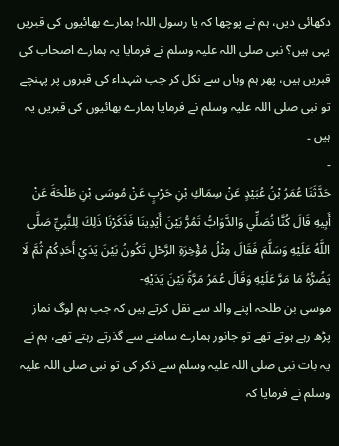دکھائی دیں، ہم نے پوچھا کہ یا رسول اللہ! ہمارے بھائیوں کی قبریں یہی ہیں؟ نبی صلی اللہ علیہ وسلم نے فرمایا یہ ہمارے اصحاب کی قبریں ہیں، پھر ہم وہاں سے نکل کر جب شہداء کی قبروں پر پہنچے تو نبی صلی اللہ علیہ وسلم نے فرمایا ہمارے بھائیوں کی قبریں یہ ہیں ۔
-
حَدَّثَنَا عُمَرُ بْنُ عُبَيْدٍ عَنْ سِمَاكِ بْنِ حَرْبٍ عَنْ مُوسَى بْنِ طَلْحَةَ عَنْ أَبِيهِ قَالَ كُنَّا نُصَلِّي وَالدَّوَابُّ تَمُرُّ بَيْنَ أَيْدِينَا فَذَكَرْنَا ذَلِكَ لِلنَّبِيِّ صَلَّى اللَّهُ عَلَيْهِ وَسَلَّمَ فَقَالَ مِثْلُ مُؤْخِرَةِ الرَّحْلِ تَكُونُ بَيْنَ يَدَيْ أَحَدِكُمْ ثُمَّ لَا يَضُرُّهُ مَا مَرَّ عَلَيْهِ وَقَالَ عُمَرُ مَرَّةً بَيْنَ يَدَيْهِ-
موسی بن طلحہ اپنے والد سے نقل کرتے ہیں کہ جب ہم لوگ نماز پڑھ رہے ہوتے تھے تو جانور ہمارے سامنے سے گذرتے رہتے تھے، ہم نے یہ بات نبی صلی اللہ علیہ وسلم سے ذکر کی تو نبی صلی اللہ علیہ وسلم نے فرمایا کہ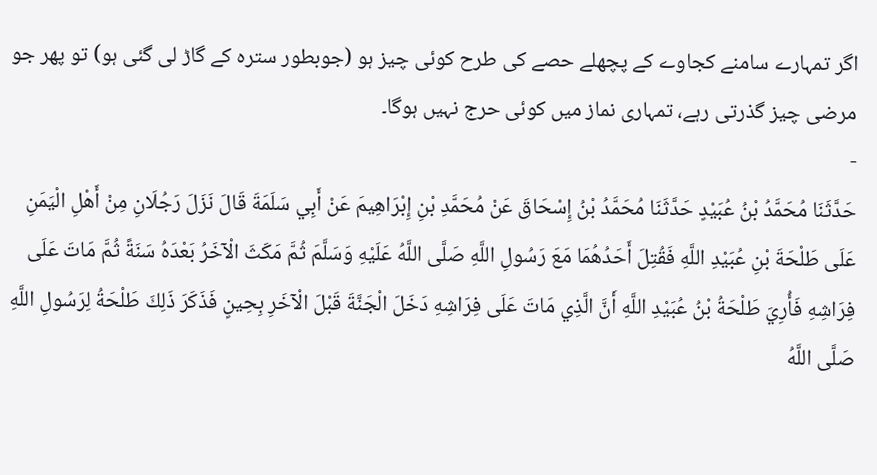اگر تمہارے سامنے کجاوے کے پچھلے حصے کی طرح کوئی چیز ہو (جوبطور سترہ کے گاڑ لی گئی ہو) تو پھر جو مرضی چیز گذرتی رہے، تمہاری نماز میں کوئی حرج نہیں ہوگا۔
-
حَدَّثَنَا مُحَمَّدُ بْنُ عُبَيْدٍ حَدَّثَنَا مُحَمَّدُ بْنُ إِسْحَاقَ عَنْ مُحَمَّدِ بْنِ إِبْرَاهِيمَ عَنْ أَبِي سَلَمَةَ قَالَ نَزَلَ رَجُلَانِ مِنْ أَهْلِ الْيَمَنِ عَلَى طَلْحَةَ بْنِ عُبَيْدِ اللَّهِ فَقُتِلَ أَحَدُهُمَا مَعَ رَسُولِ اللَّهِ صَلَّى اللَّهُ عَلَيْهِ وَسَلَّمَ ثُمَّ مَكَثَ الْآخَرُ بَعْدَهُ سَنَةً ثُمَّ مَاتَ عَلَى فِرَاشِهِ فَأُرِيَ طَلْحَةُ بْنُ عُبَيْدِ اللَّهِ أَنَّ الَّذِي مَاتَ عَلَى فِرَاشِهِ دَخَلَ الْجَنَّةَ قَبْلَ الْآخَرِ بِحِينٍ فَذَكَرَ ذَلِكَ طَلْحَةُ لِرَسُولِ اللَّهِ صَلَّى اللَّهُ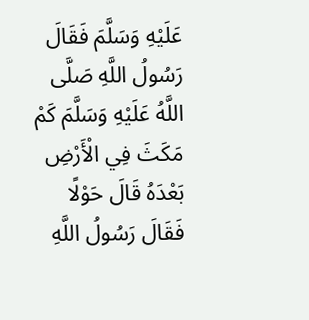عَلَيْهِ وَسَلَّمَ فَقَالَ رَسُولُ اللَّهِ صَلَّى اللَّهُ عَلَيْهِ وَسَلَّمَ كَمْ مَكَثَ فِي الْأَرْضِ بَعْدَهُ قَالَ حَوْلًا فَقَالَ رَسُولُ اللَّهِ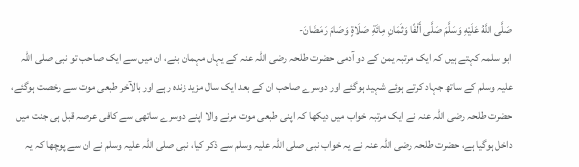صَلَّى اللَّهُ عَلَيْهِ وَسَلَّمَ صَلَّى أَلْفًا وَثَمَانِ مِائَةِ صَلَاةٍ وَصَامَ رَمَضَانَ-
ابو سلمہ کہتے ہیں کہ ایک مرتبہ یمن کے دو آدمی حضرت طلحہ رضی اللہ عنہ کے یہاں مہمان بنے، ان میں سے ایک صاحب تو نبی صلی اللہ علیہ وسلم کے ساتھ جہاد کرتے ہوئے شہید ہوگئے اور دوسرے صاحب ان کے بعد ایک سال مزید زندہ رہے اور بالآخر طبعی موت سے رخصت ہوگئے، حضرت طلحہ رضی اللہ عنہ نے ایک مرتبہ خواب میں دیکھا کہ اپنی طبعی موت مرنے والا اپنے دوسرے ساتھی سے کافی عرصہ قبل ہی جنت میں داخل ہوگیا ہے، حضرت طلحہ رضی اللہ عنہ نے یہ خواب نبی صلی اللہ علیہ وسلم سے ذکر کیا، نبی صلی اللہ علیہ وسلم نے ان سے پوچھا کہ یہ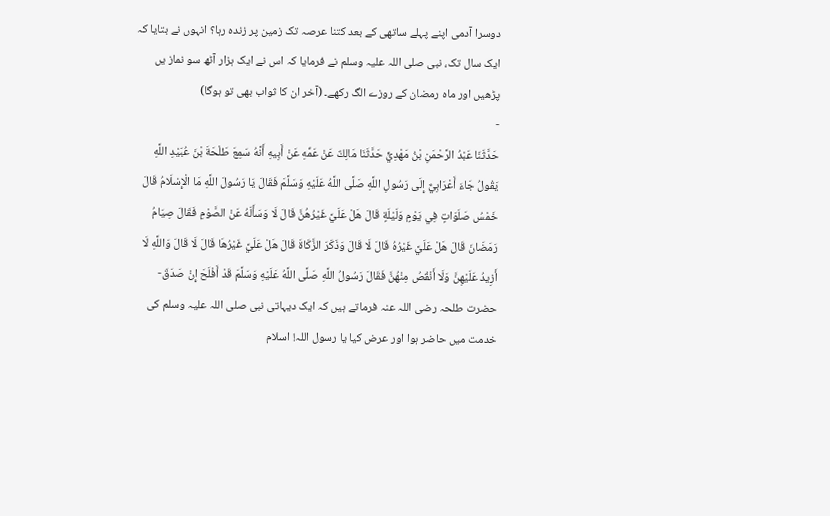دوسرا آدمی اپنے پہلے ساتھی کے بعد کتنا عرصہ تک زمین پر زندہ رہا؟ انہوں نے بتایا کہ ایک سال تک، نبی صلی اللہ علیہ وسلم نے فرمایا کہ اس نے ایک ہزار آٹھ سو نماز یں پڑھیں اور ماہ رمضان کے روزے الگ رکھے۔ (آخر ان کا ثواب بھی تو ہوگا)
-
حَدَّثَنَا عَبْدُ الرَّحْمَنِ بْنُ مَهْدِيٍّ حَدَّثَنَا مَالِكٌ عَنْ عَمِّهِ عَنْ أَبِيهِ أَنَّهُ سَمِعَ طَلْحَةَ بْنَ عُبَيْدِ اللَّهِ يَقُولُ جَاءَ أَعْرَابِيٌّ إِلَى رَسُولِ اللَّهِ صَلَّى اللَّهُ عَلَيْهِ وَسَلَّمَ فَقَالَ يَا رَسُولَ اللَّهِ مَا الْإِسْلَامُ قَالَ خَمْسُ صَلَوَاتٍ فِي يَوْمٍ وَلَيْلَةٍ قَالَ هَلْ عَلَيَّ غَيْرُهُنَّ قَالَ لَا وَسَأَلَهُ عَنْ الصَّوْمِ فَقَالَ صِيَامُ رَمَضَانَ قَالَ هَلْ عَلَيَّ غَيْرُهُ قَالَ لَا قَالَ وَذَكَرَ الزَّكَاةَ قَالَ هَلْ عَلَيَّ غَيْرُهَا قَالَ لَا قَالَ وَاللَّهِ لَا أَزِيدُ عَلَيْهِنَّ وَلَا أَنْقُصُ مِنْهُنَّ فَقَالَ رَسُولُ اللَّهِ صَلَّى اللَّهُ عَلَيْهِ وَسَلَّمَ قَدْ أَفْلَحَ إِنْ صَدَقَ-
حضرت طلحہ رضی اللہ عنہ فرماتے ہیں کہ ایک دیہاتی نبی صلی اللہ علیہ وسلم کی خدمت میں حاضر ہوا اور عرض کیا یا رسول اللہ! اسلام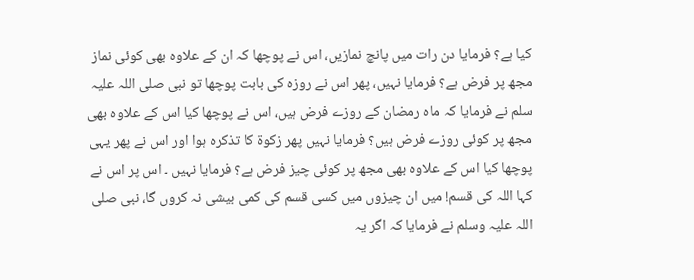کیا ہے؟ فرمایا دن رات میں پانچ نمازیں، اس نے پوچھا کہ ان کے علاوہ بھی کوئی نماز مجھ پر فرض ہے؟ فرمایا نہیں، پھر اس نے روزہ کی بابت پوچھا تو نبی صلی اللہ علیہ سلم نے فرمایا کہ ماہ رمضان کے روزے فرض ہیں، اس نے پوچھا کیا اس کے علاوہ بھی مجھ پر کوئی روزے فرض ہیں؟ فرمایا نہیں پھر زکوۃ کا تذکرہ ہوا اور اس نے پھر یہی پوچھا کیا اس کے علاوہ بھی مجھ پر کوئی چیز فرض ہے؟ فرمایا نہیں ۔ اس پر اس نے کہا اللہ کی قسم! میں ان چیزوں میں کسی قسم کی کمی بیشی نہ کروں گا، نبی صلی اللہ علیہ وسلم نے فرمایا کہ اگر یہ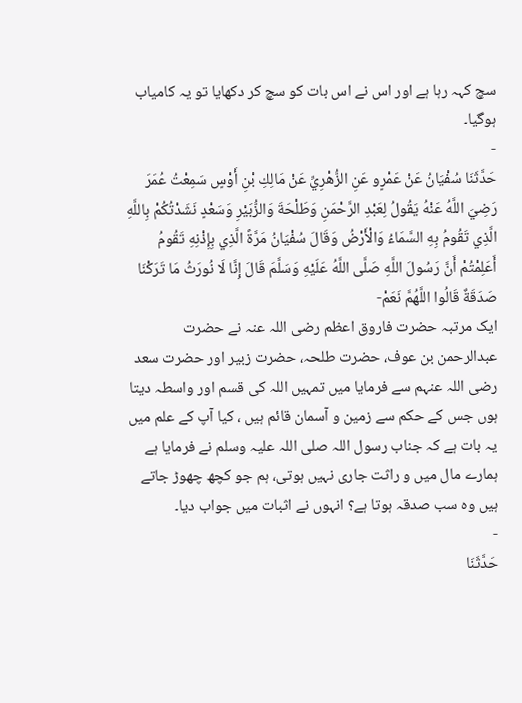سچ کہہ رہا ہے اور اس نے اس بات کو سچ کر دکھایا تو یہ کامیاب ہوگیا۔
-
حَدَّثَنَا سُفْيَانُ عَنْ عَمْرٍو عَنِ الزُّهْرِيِّ عَنْ مَالِكِ بْنِ أَوْسٍ سَمِعْتُ عُمَرَ رَضِيَ اللَّهُ عَنْهُ يَقُولُ لِعَبْدِ الرَّحْمَنِ وَطَلْحَةَ وَالزُّبَيْرِ وَسَعْدٍ نَشَدْتُكُمْ بِاللَّهِ الَّذِي تَقُومُ بِهِ السَّمَاءُ وَالْأَرْضُ وَقَالَ سُفْيَانُ مَرَّةً الَّذِي بِإِذْنِهِ تَقُومُ أَعَلِمْتُمْ أَنَّ رَسُولَ اللَّهِ صَلَّى اللَّهُ عَلَيْهِ وَسَلَّمَ قَالَ إِنَّا لَا نُورَثُ مَا تَرَكْنَا صَدَقَةٌ قَالُوا اللَّهُمَّ نَعَمْ-
ایک مرتبہ حضرت فاروق اعظم رضی اللہ عنہ نے حضرت عبدالرحمن بن عوف، حضرت طلحہ، حضرت زبیر اور حضرت سعد رضی اللہ عنہم سے فرمایا میں تمہیں اللہ کی قسم اور واسطہ دیتا ہوں جس کے حکم سے زمین و آسمان قائم ہیں ، کیا آپ کے علم میں یہ بات ہے کہ جناب رسول اللہ صلی اللہ علیہ وسلم نے فرمایا ہے ہمارے مال میں و راثت جاری نہیں ہوتی، ہم جو کچھ چھوڑ جاتے ہیں وہ سب صدقہ ہوتا ہے؟ انہوں نے اثبات میں جواب دیا۔
-
حَدَّثَنَا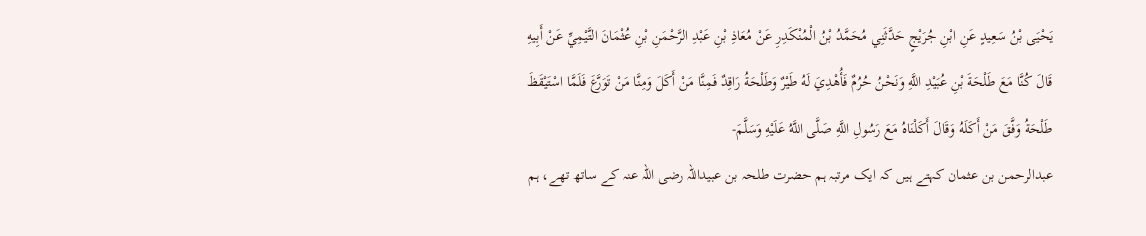يَحْيَى بْنُ سَعِيدٍ عَنِ ابْنِ جُرَيْجٍ حَدَّثَنِي مُحَمَّدُ بْنُ الْمُنْكَدِرِ عَنْ مُعَاذِ بْنِ عَبْدِ الرَّحْمَنِ بْنِ عُثْمَانَ التَّيْمِيِّ عَنْ أَبِيهِ قَالَ كُنَّا مَعَ طَلْحَةَ بْنِ عُبَيْدِ اللَّهِ وَنَحْنُ حُرُمٌ فَأُهْدِيَ لَهُ طَيْرٌ وَطَلْحَةُ رَاقِدٌ فَمِنَّا مَنْ أَكَلَ وَمِنَّا مَنْ تَوَرَّعَ فَلَمَّا اسْتَيْقَظَ طَلْحَةُ وَفَّقَ مَنْ أَكَلَهُ وَقَالَ أَكَلْنَاهُ مَعَ رَسُولِ اللَّهِ صَلَّى اللَّهُ عَلَيْهِ وَسَلَّمَ-
عبدالرحمن بن عثمان کہتے ہیں کہ ایک مرتبہ ہم حضرت طلحہ بن عبیداللہ رضی اللہ عنہ کے ساتھ تھے، ہم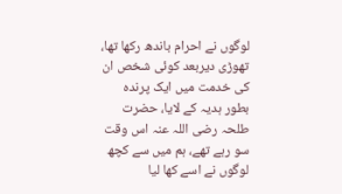لوگوں نے احرام باندھ رکھا تھا، تھوڑی دیربعد کوئی شخص ان کی خدمت میں ایک پرندہ بطور ہدیہ کے لایا، حضرت طلحہ رضی اللہ عنہ اس وقت سو رہے تھے، ہم میں سے کچھ لوگوں نے اسے کھا لیا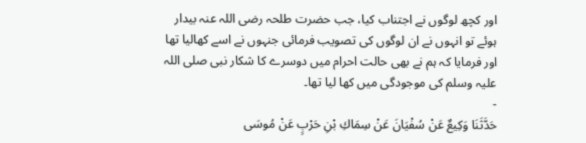اور کچھ لوگوں نے اجتناب کیا، جب حضرت طلحہ رضی اللہ عنہ بیدار ہوئے تو انہوں نے ان لوگوں کی تصویب فرمائی جنہوں نے اسے کھالیا تھا اور فرمایا کہ ہم نے بھی حالت احرام میں دوسرے کا شکار نبی صلی اللہ علیہ وسلم کی موجودگی میں کھا لیا تھا۔
-
حَدَّثَنَا وَكِيعٌ عَنْ سُفْيَانَ عَنْ سِمَاكِ بْنِ حَرْبٍ عَنْ مُوسَى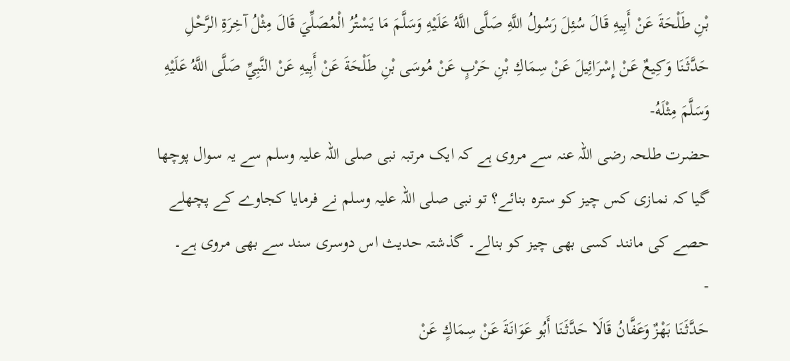بْنِ طَلْحَةَ عَنْ أَبِيهِ قَالَ سُئِلَ رَسُولُ اللَّهِ صَلَّى اللَّهُ عَلَيْهِ وَسَلَّمَ مَا يَسْتُرُ الْمُصَلِّيَ قَالَ مِثْلُ آخِرَةِ الرَّحْلِ حَدَّثَنَا وَكِيعٌ عَنْ إِسْرَائِيلَ عَنْ سِمَاكِ بْنِ حَرْبٍ عَنْ مُوسَى بْنِ طَلْحَةَ عَنْ أَبِيهِ عَنْ النَّبِيِّ صَلَّى اللَّهُ عَلَيْهِ وَسَلَّمَ مِثْلَهُ-
حضرت طلحہ رضی اللہ عنہ سے مروی ہے کہ ایک مرتبہ نبی صلی اللہ علیہ وسلم سے یہ سوال پوچھا گیا کہ نمازی کس چیز کو سترہ بنائے؟ تو نبی صلی اللہ علیہ وسلم نے فرمایا کجاوے کے پچھلے حصے کی مانند کسی بھی چیز کو بنالے۔ گذشتہ حدیث اس دوسری سند سے بھی مروی ہے۔
-
حَدَّثَنَا بَهْزٌ وَعَفَّانُ قَالَا حَدَّثَنَا أَبُو عَوَانَةَ عَنْ سِمَاكٍ عَنْ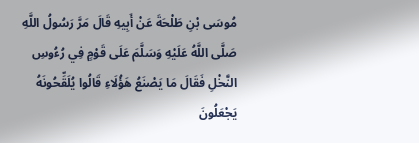مُوسَى بْنِ طَلْحَةَ عَنْ أَبِيهِ قَالَ مَرَّ رَسُولُ اللَّهِ صَلَّى اللَّهُ عَلَيْهِ وَسَلَّمَ عَلَى قَوْمٍ فِي رُءُوسِ النَّخْلِ فَقَالَ مَا يَصْنَعُ هَؤُلَاءِ قَالُوا يُلَقِّحُونَهُ يَجْعَلُونَ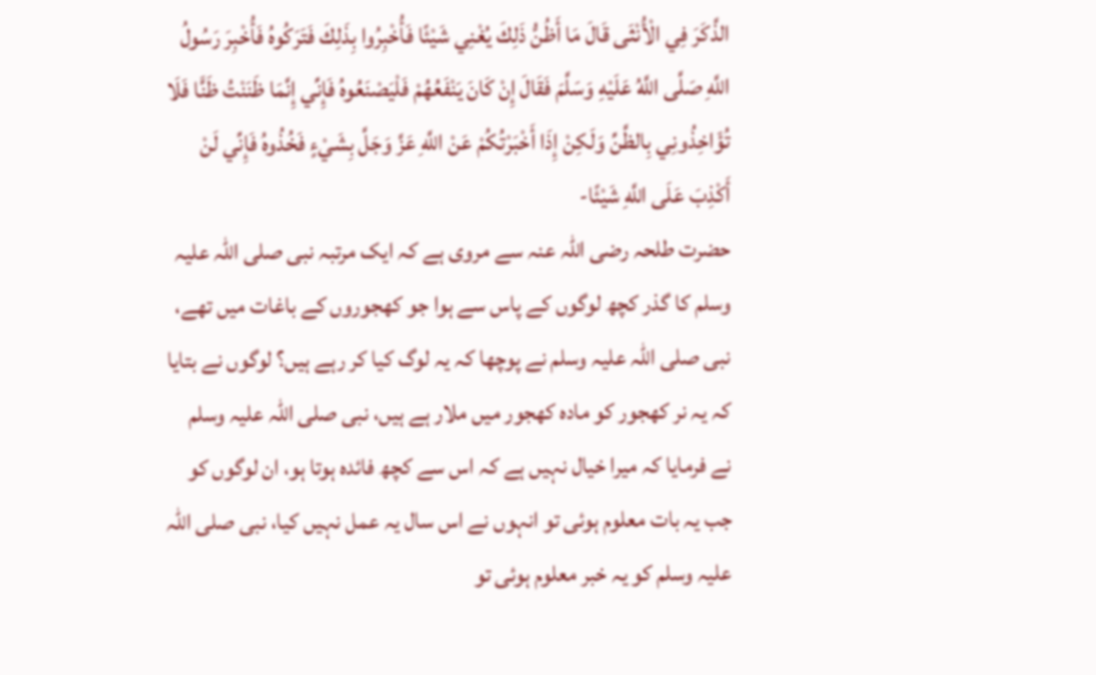الذَّكَرَ فِي الْأُنْثَى قَالَ مَا أَظُنُّ ذَلِكَ يُغْنِي شَيْئًا فَأُخْبِرُوا بِذَلِكَ فَتَرَكُوهُ فَأُخْبِرَ رَسُولُ اللَّهِ صَلَّى اللَّهُ عَلَيْهِ وَسَلَّمَ فَقَالَ إِنْ كَانَ يَنْفَعُهُمْ فَلْيَصْنَعُوهُ فَإِنِّي إِنَّمَا ظَنَنْتُ ظَنًّا فَلَا تُؤَاخِذُونِي بِالظَّنِّ وَلَكِنْ إِذَا أَخْبَرْتُكُمْ عَنْ اللَّهِ عَزَّ وَجَلَّ بِشَيْءٍ فَخُذُوهُ فَإِنِّي لَنْ أَكْذِبَ عَلَى اللَّهِ شَيْئًا-
حضرت طلحہ رضی اللہ عنہ سے مروی ہے کہ ایک مرتبہ نبی صلی اللہ علیہ وسلم کا گذر کچھ لوگوں کے پاس سے ہوا جو کھجوروں کے باغات میں تھے، نبی صلی اللہ علیہ وسلم نے پوچھا کہ یہ لوگ کیا کر رہے ہیں؟ لوگوں نے بتایا کہ یہ نر کھجور کو مادہ کھجور میں ملار ہے ہیں، نبی صلی اللہ علیہ وسلم نے فرمایا کہ میرا خیال نہیں ہے کہ اس سے کچھ فائدہ ہوتا ہو، ان لوگوں کو جب یہ بات معلوم ہوئی تو انہوں نے اس سال یہ عمل نہیں کیا، نبی صلی اللہ علیہ وسلم کو یہ خبر معلوم ہوئی تو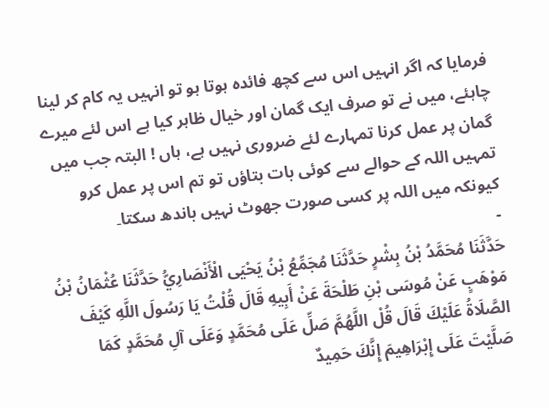فرمایا کہ اگر انہیں اس سے کچھ فائدہ ہوتا ہو تو انہیں یہ کام کر لینا چاہئے، میں نے تو صرف ایک گمان اور خیال ظاہر کیا ہے اس لئے میرے گمان پر عمل کرنا تمہارے لئے ضروری نہیں ہے، ہاں ! البتہ جب میں تمہیں اللہ کے حوالے سے کوئی بات بتاؤں تو تم اس پر عمل کرو کیونکہ میں اللہ پر کسی صورت جھوٹ نہیں باندھ سکتا۔
-
حَدَّثَنَا مُحَمَّدُ بْنُ بِشْرٍ حَدَّثَنَا مُجَمِّعُ بْنُ يَحْيَى الْأَنْصَارِيُّ حَدَّثَنَا عُثْمَانُ بْنُ مَوْهَبٍ عَنْ مُوسَى بْنِ طَلْحَةَ عَنْ أَبِيهِ قَالَ قُلْتُ يَا رَسُولَ اللَّهِ كَيْفَ الصَّلَاةُ عَلَيْكَ قَالَ قُلْ اللَّهُمَّ صَلِّ عَلَى مُحَمَّدٍ وَعَلَى آلِ مُحَمَّدٍ كَمَا صَلَّيْتَ عَلَى إِبْرَاهِيمَ إِنَّكَ حَمِيدٌ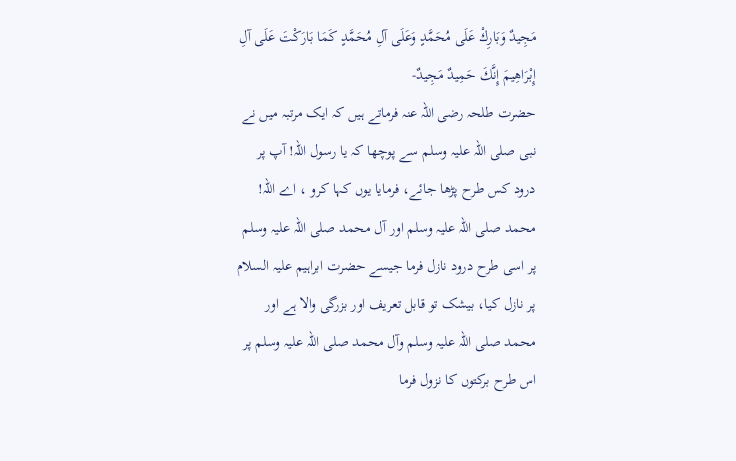مَجِيدٌ وَبَارِكْ عَلَى مُحَمَّدٍ وَعَلَى آلِ مُحَمَّدٍ كَمَا بَارَكْتَ عَلَى آلِ إِبْرَاهِيمَ إِنَّكَ حَمِيدٌ مَجِيدٌ-
حضرت طلحہ رضی اللہ عنہ فرماتے ہیں کہ ایک مرتبہ میں نے نبی صلی اللہ علیہ وسلم سے پوچھا کہ یا رسول اللہ! آپ پر درود کس طرح پڑھا جائے، فرمایا یوں کہا کرو ، اے اللہ! محمد صلی اللہ علیہ وسلم اور آل محمد صلی اللہ علیہ وسلم پر اسی طرح درود نازل فرما جیسے حضرت ابراہیم علیہ السلام پر نازل کیا، بیشک تو قابل تعریف اور بزرگی والا ہے اور محمد صلی اللہ علیہ وسلم وآل محمد صلی اللہ علیہ وسلم پر اس طرح برکتوں کا نزول فرما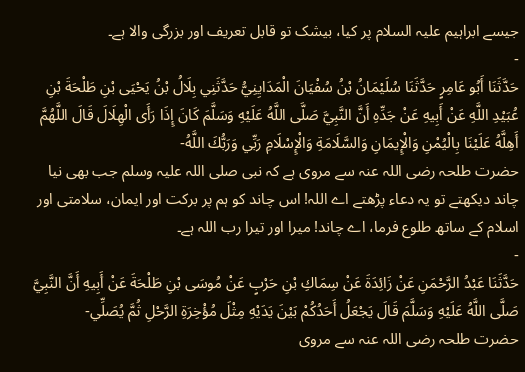جیسے ابراہیم علیہ السلام پر کیا، بیشک تو قابل تعریف اور بزرگی والا ہے۔
-
حَدَّثَنَا أَبُو عَامِرٍ حَدَّثَنَا سُلَيْمَانُ بْنُ سُفْيَانَ الْمَدَايِنِيُّ حَدَّثَنِي بِلَالُ بْنُ يَحْيَى بْنِ طَلْحَةَ بْنِ عُبَيْدِ اللَّهِ عَنْ أَبِيهِ عَنْ جَدِّهِ أَنَّ النَّبِيَّ صَلَّى اللَّهُ عَلَيْهِ وَسَلَّمَ كَانَ إِذَا رَأَى الْهِلَالَ قَالَ اللَّهُمَّ أَهِلَّهُ عَلَيْنَا بِالْيُمْنِ وَالْإِيمَانِ وَالسَّلَامَةِ وَالْإِسْلَامِ رَبِّي وَرَبُّكَ اللَّهُ-
حضرت طلحہ رضی اللہ عنہ سے مروی ہے کہ نبی صلی اللہ علیہ وسلم جب بھی نیا چاند دیکھتے تو یہ دعاء پڑھتے اے اللہ! اس چاند کو ہم پر برکت اور ایمان، سلامتی اور اسلام کے ساتھ طلوع فرما، اے چاند! میرا اور تیرا رب اللہ ہے۔
-
حَدَّثَنَا عَبْدُ الرَّحْمَنِ عَنْ زَائِدَةَ عَنْ سِمَاكِ بْنِ حَرْبٍ عَنْ مُوسَى بْنِ طَلْحَةَ عَنْ أَبِيهِ أَنَّ النَّبِيَّ صَلَّى اللَّهُ عَلَيْهِ وَسَلَّمَ قَالَ يَجْعَلُ أَحَدُكُمْ بَيْنَ يَدَيْهِ مِثْلَ مُؤْخِرَةِ الرَّحْلِ ثُمَّ يُصَلِّي-
حضرت طلحہ رضی اللہ عنہ سے مروی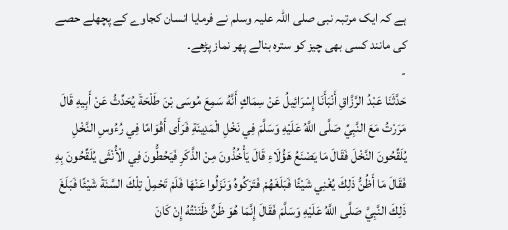ہے کہ ایک مرتبہ نبی صلی اللہ علیہ وسلم نے فرمایا انسان کجاوے کے پچھلے حصے کی مانند کسی بھی چیز کو سترہ بنالے پھر نماز پڑھے۔
-
حَدَّثَنَا عَبْدُ الرَّزَّاقِ أَنْبَأَنَا إِسْرَائِيلُ عَنْ سِمَاكٍ أَنَّهُ سَمِعَ مُوسَى بْنَ طَلْحَةَ يُحَدِّثُ عَنْ أَبِيهِ قَالَ مَرَرْتُ مَعَ النَّبِيِّ صَلَّى اللَّهُ عَلَيْهِ وَسَلَّمَ فِي نَخْلِ الْمَدِينَةِ فَرَأَى أَقْوَامًا فِي رُءُوسِ النَّخْلِ يُلَقِّحُونَ النَّخْلَ فَقَالَ مَا يَصْنَعُ هَؤُلَاءِ قَالَ يَأْخُذُونَ مِنْ الذَّكَرِ فَيَحُطُّونَ فِي الْأُنْثَى يُلَقِّحُونَ بِهِ فَقَالَ مَا أَظُنُّ ذَلِكَ يُغْنِي شَيْئًا فَبَلَغَهُمْ فَتَرَكُوهُ وَنَزَلُوا عَنْهَا فَلَمْ تَحْمِلْ تِلْكَ السَّنَةَ شَيْئًا فَبَلَغَ ذَلِكَ النَّبِيَّ صَلَّى اللَّهُ عَلَيْهِ وَسَلَّمَ فَقَالَ إِنَّمَا هُوَ ظَنٌّ ظَنَنْتُهُ إِنْ كَانَ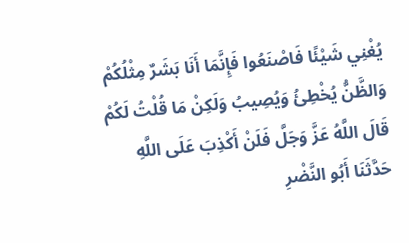يُغْنِي شَيْئًا فَاصْنَعُوا فَإِنَّمَا أَنَا بَشَرٌ مِثْلُكُمْ وَالظَّنُّ يُخْطِئُ وَيُصِيبُ وَلَكِنْ مَا قُلْتُ لَكُمْ قَالَ اللَّهُ عَزَّ وَجَلَّ فَلَنْ أَكْذِبَ عَلَى اللَّهِ حَدَّثَنَا أَبُو النَّضْرِ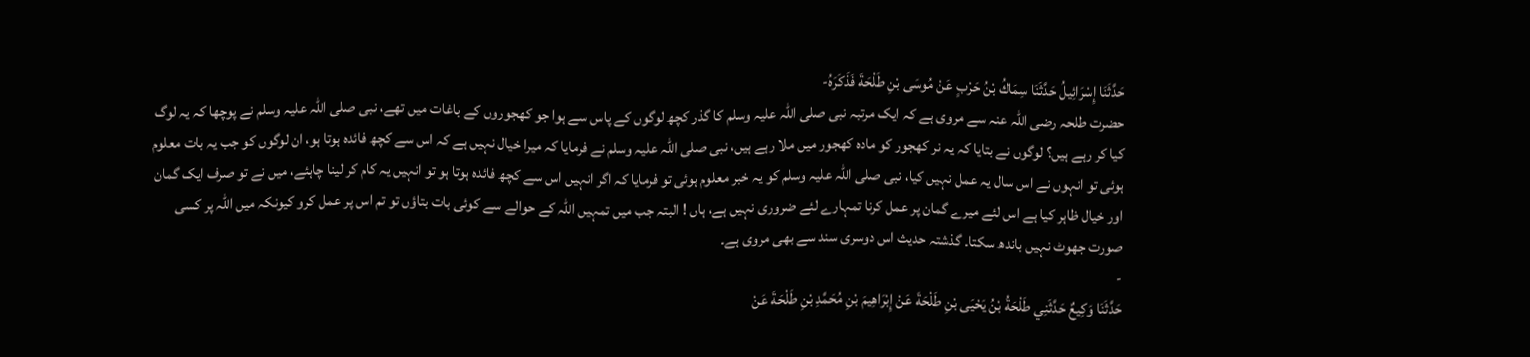حَدَّثَنَا إِسْرَائِيلُ حَدَّثَنَا سِمَاكُ بْنُ حَرْبٍ عَنْ مُوسَى بْنِ طَلْحَةَ فَذَكَرَهُ-
حضرت طلحہ رضی اللہ عنہ سے مروی ہے کہ ایک مرتبہ نبی صلی اللہ علیہ وسلم کا گذر کچھ لوگوں کے پاس سے ہوا جو کھجوروں کے باغات میں تھے، نبی صلی اللہ علیہ وسلم نے پوچھا کہ یہ لوگ کیا کر رہے ہیں؟ لوگوں نے بتایا کہ یہ نر کھجور کو مادہ کھجور میں ملا رہے ہیں، نبی صلی اللہ علیہ وسلم نے فرمایا کہ میرا خیال نہیں ہے کہ اس سے کچھ فائدہ ہوتا ہو، ان لوگوں کو جب یہ بات معلوم ہوئی تو انہوں نے اس سال یہ عمل نہیں کیا، نبی صلی اللہ علیہ وسلم کو یہ خبر معلوم ہوئی تو فرمایا کہ اگر انہیں اس سے کچھ فائدہ ہوتا ہو تو انہیں یہ کام کر لینا چاہئے، میں نے تو صرف ایک گمان اور خیال ظاہر کیا ہے اس لئے میرے گمان پر عمل کرنا تمہارے لئے ضروری نہیں ہے، ہاں ! البتہ جب میں تمہیں اللہ کے حوالے سے کوئی بات بتاؤں تو تم اس پر عمل کرو کیونکہ میں اللہ پر کسی صورت جھوٹ نہیں باندھ سکتا۔ گذشتہ حدیث اس دوسری سند سے بھی مروی ہے۔
-
حَدَّثَنَا وَكِيعٌ حَدَّثَنِي طَلْحَةُ بْنُ يَحْيَى بْنِ طَلْحَةَ عَنْ إِبْرَاهِيمَ بْنِ مُحَمَّدِ بْنِ طَلْحَةَ عَنْ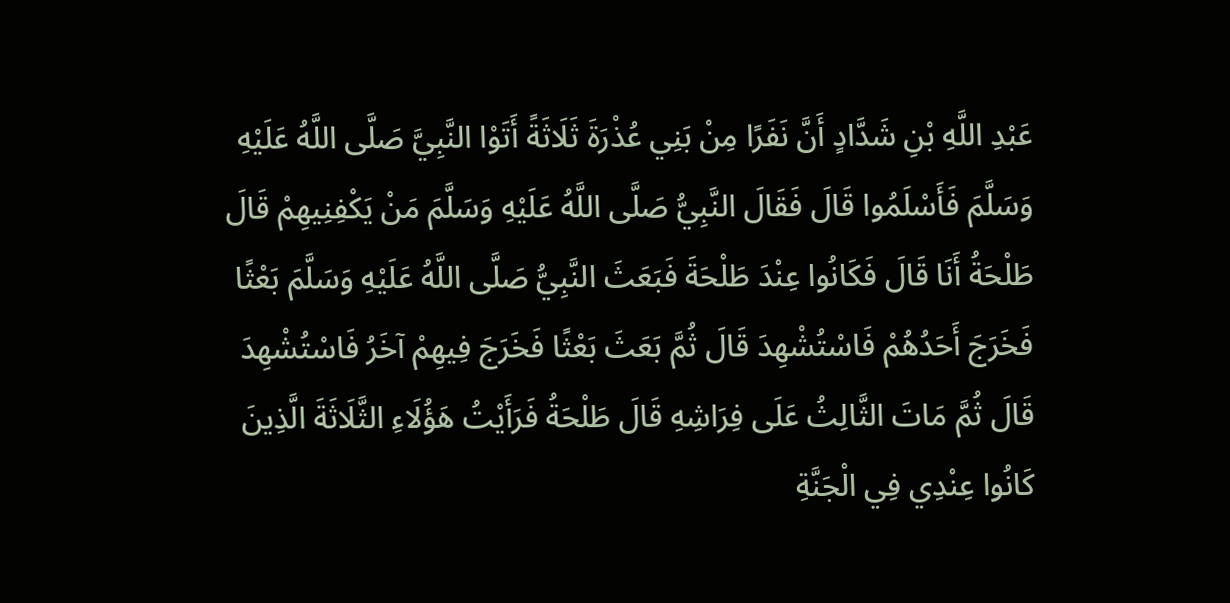عَبْدِ اللَّهِ بْنِ شَدَّادٍ أَنَّ نَفَرًا مِنْ بَنِي عُذْرَةَ ثَلَاثَةً أَتَوْا النَّبِيَّ صَلَّى اللَّهُ عَلَيْهِ وَسَلَّمَ فَأَسْلَمُوا قَالَ فَقَالَ النَّبِيُّ صَلَّى اللَّهُ عَلَيْهِ وَسَلَّمَ مَنْ يَكْفِنِيهِمْ قَالَ طَلْحَةُ أَنَا قَالَ فَكَانُوا عِنْدَ طَلْحَةَ فَبَعَثَ النَّبِيُّ صَلَّى اللَّهُ عَلَيْهِ وَسَلَّمَ بَعْثًا فَخَرَجَ أَحَدُهُمْ فَاسْتُشْهِدَ قَالَ ثُمَّ بَعَثَ بَعْثًا فَخَرَجَ فِيهِمْ آخَرُ فَاسْتُشْهِدَ قَالَ ثُمَّ مَاتَ الثَّالِثُ عَلَى فِرَاشِهِ قَالَ طَلْحَةُ فَرَأَيْتُ هَؤُلَاءِ الثَّلَاثَةَ الَّذِينَ كَانُوا عِنْدِي فِي الْجَنَّةِ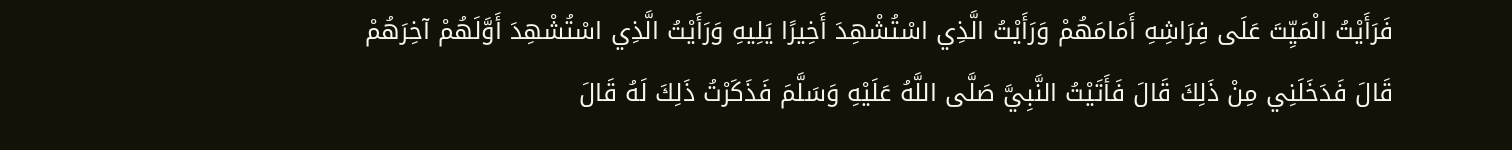فَرَأَيْتُ الْمَيِّتَ عَلَى فِرَاشِهِ أَمَامَهُمْ وَرَأَيْتُ الَّذِي اسْتُشْهِدَ أَخِيرًا يَلِيهِ وَرَأَيْتُ الَّذِي اسْتُشْهِدَ أَوَّلَهُمْ آخِرَهُمْ قَالَ فَدَخَلَنِي مِنْ ذَلِكَ قَالَ فَأَتَيْتُ النَّبِيَّ صَلَّى اللَّهُ عَلَيْهِ وَسَلَّمَ فَذَكَرْتُ ذَلِكَ لَهُ قَالَ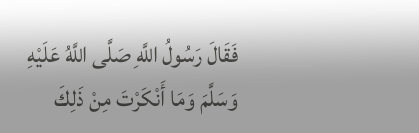فَقَالَ رَسُولُ اللَّهِ صَلَّى اللَّهُ عَلَيْهِ وَسَلَّمَ وَمَا أَنْكَرْتَ مِنْ ذَلِكَ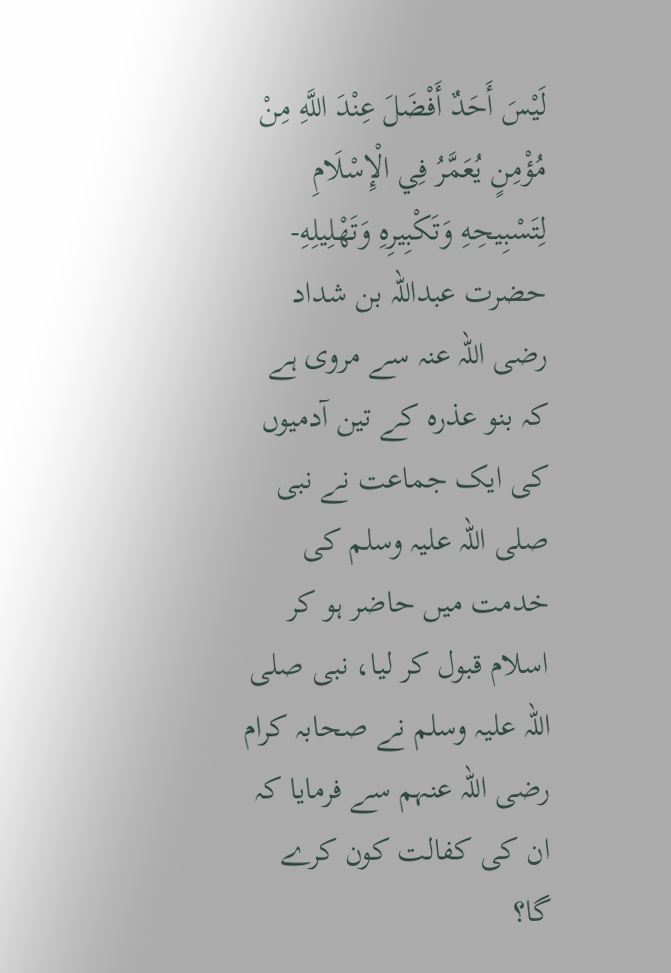لَيْسَ أَحَدٌ أَفْضَلَ عِنْدَ اللَّهِ مِنْ مُؤْمِنٍ يُعَمَّرُ فِي الْإِسْلَامِ لِتَسْبِيحِهِ وَتَكْبِيرِهِ وَتَهْلِيلِهِ-
حضرت عبداللہ بن شداد رضی اللہ عنہ سے مروی ہے کہ بنو عذرہ کے تین آدمیوں کی ایک جماعت نے نبی صلی اللہ علیہ وسلم کی خدمت میں حاضر ہو کر اسلام قبول کر لیا، نبی صلی اللہ علیہ وسلم نے صحابہ کرام رضی اللہ عنہم سے فرمایا کہ ان کی کفالت کون کرے گا؟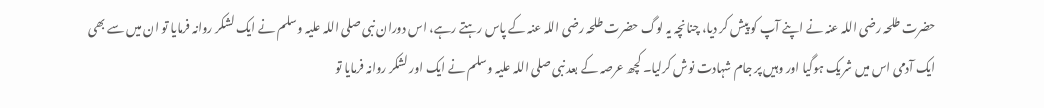حضرت طلحہ رضی اللہ عنہ نے اپنے آپ کو پیش کر دیا، چنانچہ یہ لوگ حضرت طلحہ رضی اللہ عنہ کے پاس رہتے رہے، اس دوران نبی صلی اللہ علیہ وسلم نے ایک لشکر روانہ فرمایا تو ان میں سے بھی ایک آدمی اس میں شریک ہوگیا اور وہیں پر جام شہادت نوش کرلیا۔ کچھ عرصہ کے بعد نبی صلی اللہ علیہ وسلم نے ایک اور لشکر روانہ فرمایا تو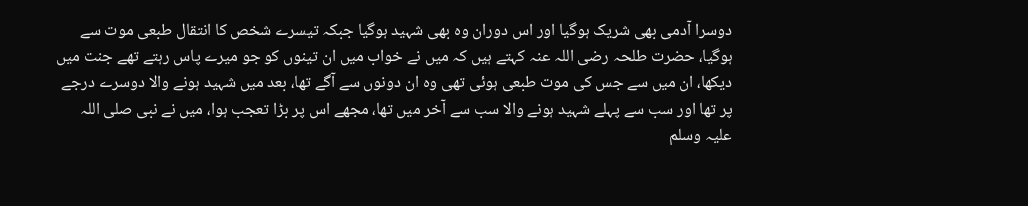دوسرا آدمی بھی شریک ہوگیا اور اس دوران وہ بھی شہید ہوگیا جبکہ تیسرے شخص کا انتقال طبعی موت سے ہوگیا، حضرت طلحہ رضی اللہ عنہ کہتے ہیں کہ میں نے خواب میں ان تینوں کو جو میرے پاس رہتے تھے جنت میں دیکھا، ان میں سے جس کی موت طبعی ہوئی تھی وہ ان دونوں سے آگے تھا، بعد میں شہید ہونے والا دوسرے درجے پر تھا اور سب سے پہلے شہید ہونے والا سب سے آخر میں تھا، مجھے اس پر بڑا تعجب ہوا، میں نے نبی صلی اللہ علیہ وسلم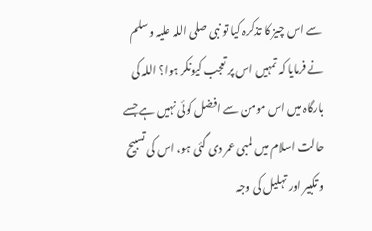سے اس چیز کا تذکرہ کیا تو نبی صلی اللہ علیہ وسلم نے فرمایا کہ تمہیں اس پر تعجب کیونکر ہوا؟ اللہ کی بارگاہ میں اس مومن سے افضل کوئی نہیں ہے جسے حالت اسلام میں لمبی عمر دی گئی ہو، اس کی تسبیح و تکبیر اور تہلیل کی وجہ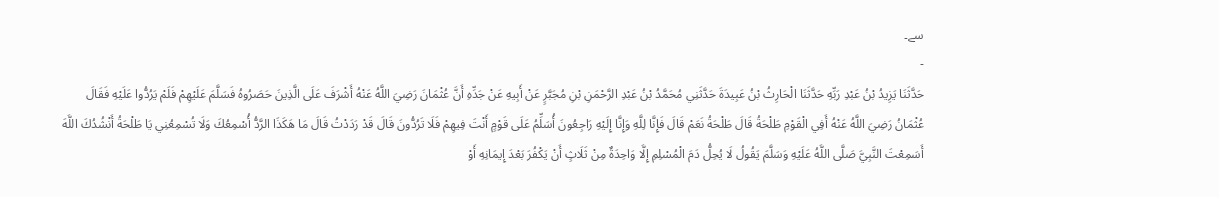سے۔
-
حَدَّثَنَا يَزِيدُ بْنُ عَبْدِ رَبِّهِ حَدَّثَنَا الْحَارِثُ بْنُ عَبِيدَةَ حَدَّثَنِي مُحَمَّدُ بْنُ عَبْدِ الرَّحْمَنِ بْنِ مُجَبَّرٍ عَنْ أَبِيهِ عَنْ جَدِّهِ أَنَّ عُثْمَانَ رَضِيَ اللَّهُ عَنْهُ أَشْرَفَ عَلَى الَّذِينَ حَصَرُوهُ فَسَلَّمَ عَلَيْهِمْ فَلَمْ يَرُدُّوا عَلَيْهِ فَقَالَ عُثْمَانُ رَضِيَ اللَّهُ عَنْهُ أَفِي الْقَوْمِ طَلْحَةُ قَالَ طَلْحَةُ نَعَمْ قَالَ فَإِنَّا لِلَّهِ وَإِنَّا إِلَيْهِ رَاجِعُونَ أُسَلِّمُ عَلَى قَوْمٍ أَنْتَ فِيهِمْ فَلَا تَرُدُّونَ قَالَ قَدْ رَدَدْتُ قَالَ مَا هَكَذَا الرَّدُّ أُسْمِعُكَ وَلَا تُسْمِعُنِي يَا طَلْحَةُ أَنْشُدُكَ اللَّهَ أَسَمِعْتَ النَّبِيَّ صَلَّى اللَّهُ عَلَيْهِ وَسَلَّمَ يَقُولُ لَا يُحِلُّ دَمَ الْمُسْلِمِ إِلَّا وَاحِدَةٌ مِنْ ثَلَاثٍ أَنْ يَكْفُرَ بَعْدَ إِيمَانِهِ أَوْ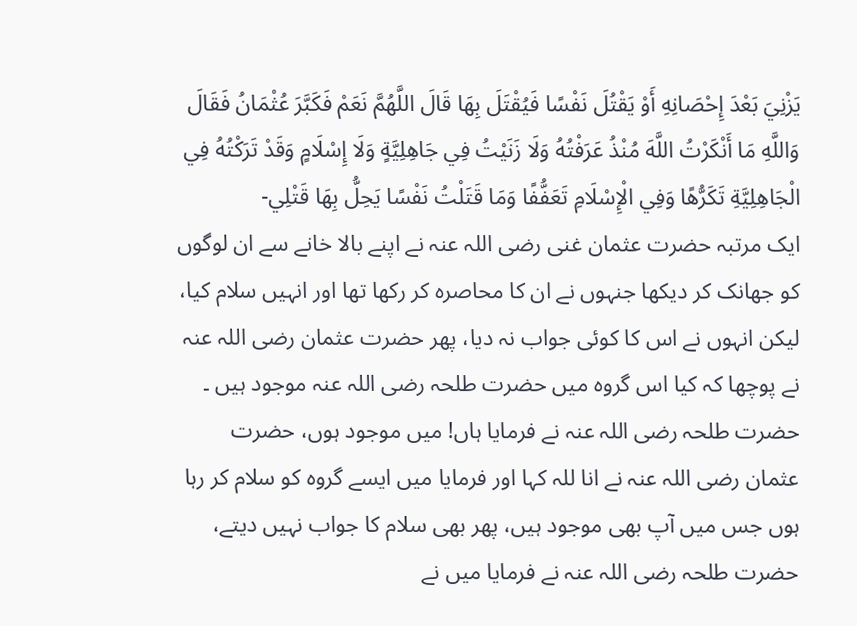يَزْنِيَ بَعْدَ إِحْصَانِهِ أَوْ يَقْتُلَ نَفْسًا فَيُقْتَلَ بِهَا قَالَ اللَّهُمَّ نَعَمْ فَكَبَّرَ عُثْمَانُ فَقَالَ وَاللَّهِ مَا أَنْكَرْتُ اللَّهَ مُنْذُ عَرَفْتُهُ وَلَا زَنَيْتُ فِي جَاهِلِيَّةٍ وَلَا إِسْلَامٍ وَقَدْ تَرَكْتُهُ فِي الْجَاهِلِيَّةِ تَكَرُّهًا وَفِي الْإِسْلَامِ تَعَفُّفًا وَمَا قَتَلْتُ نَفْسًا يَحِلُّ بِهَا قَتْلِي-
ایک مرتبہ حضرت عثمان غنی رضی اللہ عنہ نے اپنے بالا خانے سے ان لوگوں کو جھانک کر دیکھا جنہوں نے ان کا محاصرہ کر رکھا تھا اور انہیں سلام کیا، لیکن انہوں نے اس کا کوئی جواب نہ دیا، پھر حضرت عثمان رضی اللہ عنہ نے پوچھا کہ کیا اس گروہ میں حضرت طلحہ رضی اللہ عنہ موجود ہیں ۔ حضرت طلحہ رضی اللہ عنہ نے فرمایا ہاں! میں موجود ہوں، حضرت عثمان رضی اللہ عنہ نے انا للہ کہا اور فرمایا میں ایسے گروہ کو سلام کر رہا ہوں جس میں آپ بھی موجود ہیں، پھر بھی سلام کا جواب نہیں دیتے، حضرت طلحہ رضی اللہ عنہ نے فرمایا میں نے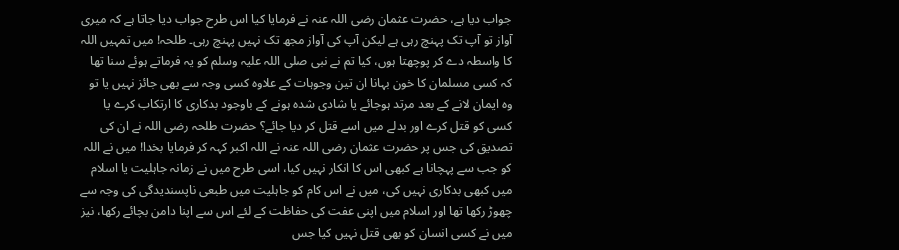جواب دیا ہے، حضرت عثمان رضی اللہ عنہ نے فرمایا کیا اس طرح جواب دیا جاتا ہے کہ میری آواز تو آپ تک پہنچ رہی ہے لیکن آپ کی آواز مجھ تک نہیں پہنچ رہی۔ طلحہ! میں تمہیں اللہ کا واسطہ دے کر پوچھتا ہوں، کیا تم نے نبی صلی اللہ علیہ وسلم کو یہ فرماتے ہوئے سنا تھا کہ کسی مسلمان کا خون بہانا ان تین وجوہات کے علاوہ کسی وجہ سے بھی جائز نہیں یا تو وہ ایمان لانے کے بعد مرتد ہوجائے یا شادی شدہ ہونے کے باوجود بدکاری کا ارتکاب کرے یا کسی کو قتل کرے اور بدلے میں اسے قتل کر دیا جائے؟ حضرت طلحہ رضی اللہ نے ان کی تصدیق کی جس پر حضرت عثمان رضی اللہ عنہ نے اللہ اکبر کہہ کر فرمایا بخدا! میں نے اللہ کو جب سے پہچانا ہے کبھی اس کا انکار نہیں کیا، اسی طرح میں نے زمانہ جاہلیت یا اسلام میں کبھی بدکاری نہیں کی، میں نے اس کام کو جاہلیت میں طبعی ناپسندیدگی کی وجہ سے چھوڑ رکھا تھا اور اسلام میں اپنی عفت کی حفاظت کے لئے اس سے اپنا دامن بچائے رکھا، نیز میں نے کسی انسان کو بھی قتل نہیں کیا جس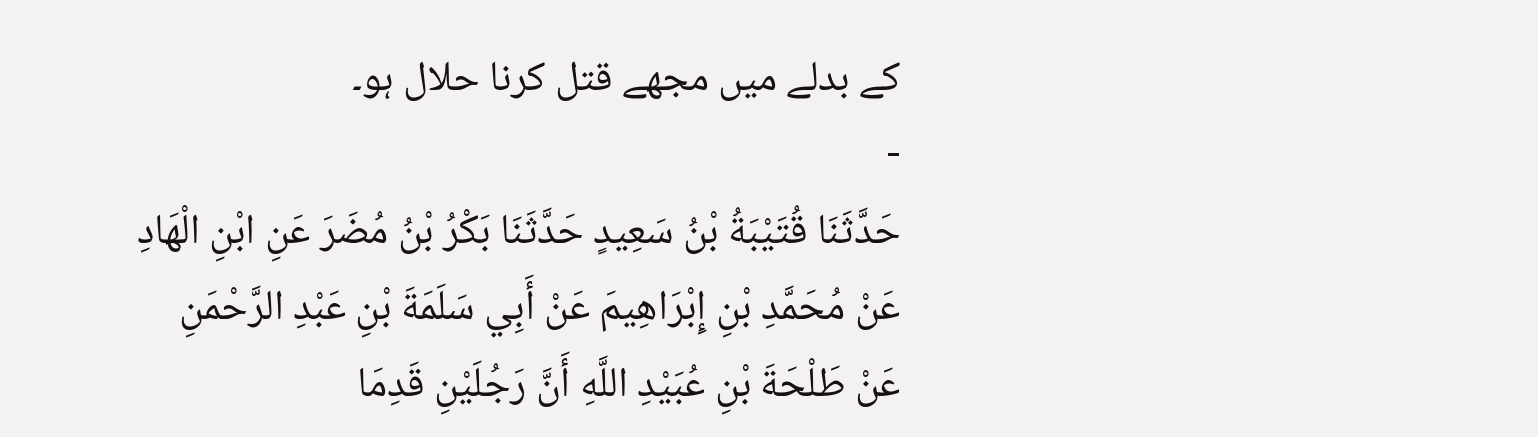کے بدلے میں مجھے قتل کرنا حلال ہو۔
-
حَدَّثَنَا قُتَيْبَةُ بْنُ سَعِيدٍ حَدَّثَنَا بَكْرُ بْنُ مُضَرَ عَنِ ابْنِ الْهَادِ عَنْ مُحَمَّدِ بْنِ إِبْرَاهِيمَ عَنْ أَبِي سَلَمَةَ بْنِ عَبْدِ الرَّحْمَنِ عَنْ طَلْحَةَ بْنِ عُبَيْدِ اللَّهِ أَنَّ رَجُلَيْنِ قَدِمَا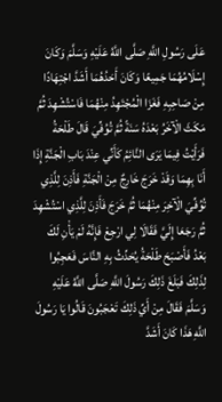عَلَى رَسُولِ اللَّهِ صَلَّى اللَّهُ عَلَيْهِ وَسَلَّمَ وَكَانَ إِسْلَامُهُمَا جَمِيعًا وَكَانَ أَحَدُهُمَا أَشَدَّ اجْتِهَادًا مِنْ صَاحِبِهِ فَغَزَا الْمُجْتَهِدُ مِنْهُمَا فَاسْتُشْهِدَ ثُمَّ مَكَثَ الْآخَرُ بَعْدَهُ سَنَةً ثُمَّ تُوُفِّيَ قَالَ طَلْحَةُ فَرَأَيْتُ فِيمَا يَرَى النَّائِمُ كَأَنِّي عِنْدَ بَابِ الْجَنَّةِ إِذَا أَنَا بِهِمَا وَقَدْ خَرَجَ خَارِجٌ مِنْ الْجَنَّةِ فَأَذِنَ لِلَّذِي تُوُفِّيَ الْآخِرَ مِنْهُمَا ثُمَّ خَرَجَ فَأَذِنَ لِلَّذِي اسْتُشْهِدَ ثُمَّ رَجَعَا إِلَيَّ فَقَالَا لِي ارْجِعْ فَإِنَّهُ لَمْ يَأْنِ لَكَ بَعْدُ فَأَصْبَحَ طَلْحَةُ يُحَدِّثُ بِهِ النَّاسَ فَعَجِبُوا لِذَلِكَ فَبَلَغَ ذَلِكَ رَسُولَ اللَّهِ صَلَّى اللَّهُ عَلَيْهِ وَسَلَّمَ فَقَالَ مِنْ أَيِّ ذَلِكَ تَعْجَبُونَ قَالُوا يَا رَسُولَ اللَّهِ هَذَا كَانَ أَشَدَّ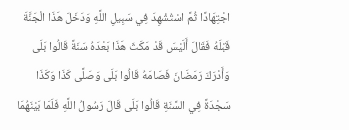اجْتِهَادًا ثُمَّ اسْتُشْهِدَ فِي سَبِيلِ اللَّهِ وَدَخَلَ هَذَا الْجَنَّةَ قَبْلَهُ فَقَالَ أَلَيْسَ قَدْ مَكَثَ هَذَا بَعْدَهُ سَنَةً قَالُوا بَلَى وَأَدْرَكَ رَمَضَانَ فَصَامَهُ قَالُوا بَلَى وَصَلَّى كَذَا وَكَذَا سَجْدَةً فِي السَّنَةِ قَالُوا بَلَى قَالَ رَسُولُ اللَّهِ فَلَمَا بَيْنَهُمَا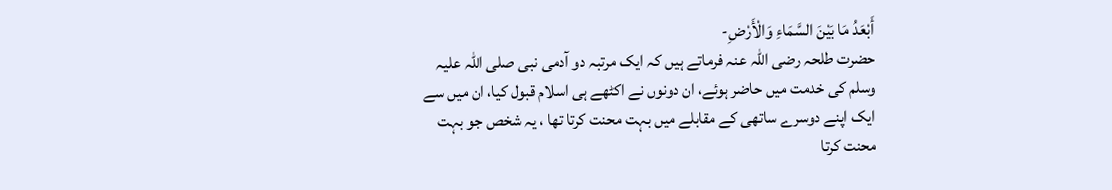أَبْعَدُ مَا بَيْنَ السَّمَاءِ وَالْأَرْضِ-
حضرت طلحہ رضی اللہ عنہ فرماتے ہیں کہ ایک مرتبہ دو آدمی نبی صلی اللہ علیہ وسلم کی خدمت میں حاضر ہوئے، ان دونوں نے اکٹھے ہی اسلام قبول کیا، ان میں سے ایک اپنے دوسرے ساتھی کے مقابلے میں بہت محنت کرتا تھا ، یہ شخص جو بہت محنت کرتا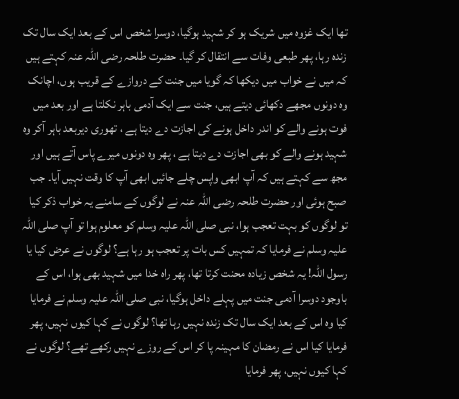تھا ایک غزوہ میں شریک ہو کر شہید ہوگیا، دوسرا شخص اس کے بعد ایک سال تک زندہ رہا، پھر طبعی وفات سے انتقال کر گیا۔ حضرت طلحہ رضی اللہ عنہ کہتے ہیں کہ میں نے خواب میں دیکھا کہ گویا میں جنت کے دروازے کے قریب ہوں، اچانک وہ دونوں مجھے دکھائی دیتے ہیں، جنت سے ایک آدمی باہر نکلتا ہے اور بعد میں فوت ہونے والے کو اندر داخل ہونے کی اجازت دے دیتا ہے ، تھوری دیربعد باہر آکر وہ شہید ہونے والے کو بھی اجازت دے دیتا ہے ، پھر وہ دونوں میرے پاس آتے ہیں اور مجھ سے کہتے ہیں کہ آپ ابھی واپس چلے جائیں ابھی آپ کا وقت نہیں آیا۔ جب صبح ہوئی اور حضرت طلحہ رضی اللہ عنہ نے لوگوں کے سامنے یہ خواب ذکر کیا تو لوگوں کو بہت تعجب ہوا، نبی صلی اللہ علیہ وسلم کو معلوم ہوا تو آپ صلی اللہ علیہ وسلم نے فرمایا کہ تمہیں کس بات پر تعجب ہو رہا ہے؟ لوگوں نے عرض کیا یا رسول اللہ! یہ شخص زیادہ محنت کرتا تھا، پھر راہ خدا میں شہید بھی ہوا، اس کے باوجود دوسرا آدمی جنت میں پہلے داخل ہوگیا، نبی صلی اللہ علیہ وسلم نے فرمایا کیا وہ اس کے بعد ایک سال تک زندہ نہیں رہا تھا؟ لوگوں نے کہا کیوں نہیں، پھر فرمایا کیا اس نے رمضان کا مہینہ پا کر اس کے روزے نہیں رکھے تھے؟ لوگوں نے کہا کیوں نہیں، پھر فرمایا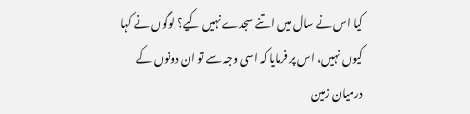کیا اس نے سال میں اتنے سجدے نہیں کیے؟ لوگوں نے کہا کیوں نہیں، اس پر فرمایا کہ اسی وجہ سے تو ان دونوں کے درمیان زمین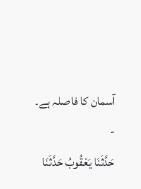آسمان کا فاصلہ ہے۔
-
حَدَّثَنَا يَعْقُوبُ حَدَّثَنَا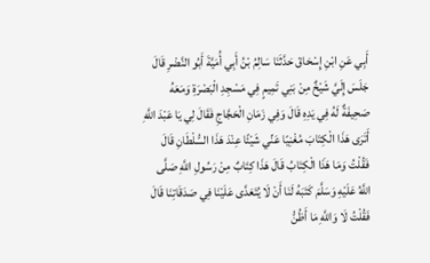أَبِي عَنِ ابْنِ إِسْحَاقَ حَدَّثَنَا سَالِمُ بْنُ أَبِي أُمَيَّةَ أَبُو النَّضْرِ قَالَ جَلَسَ إِلَيَّ شَيْخٌ مِنْ بَنِي تَمِيمٍ فِي مَسْجِدِ الْبَصْرَةِ وَمَعَهُ صَحِيفَةٌ لَهُ فِي يَدِهِ قَالَ وَفِي زَمَانِ الْحَجَّاجِ فَقَالَ لِي يَا عَبْدَ اللَّهِ أَتَرَى هَذَا الْكِتَابَ مُغْنِيًا عَنِّي شَيْئًا عِنْدَ هَذَا السُّلْطَانِ قَالَ فَقُلْتُ وَمَا هَذَا الْكِتَابُ قَالَ هَذَا كِتَابٌ مِنْ رَسُولِ اللَّهِ صَلَّى اللَّهُ عَلَيْهِ وَسَلَّمَ كَتَبَهُ لَنَا أَنْ لَا يُتَعَدَّى عَلَيْنَا فِي صَدَقَاتِنَا قَالَ فَقُلْتُ لَا وَاللَّهِ مَا أَظُنُّ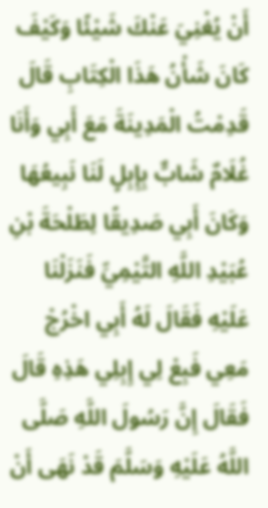أَنْ يُغْنِيَ عَنْكَ شَيْئًا وَكَيْفَ كَانَ شَأْنُ هَذَا الْكِتَابِ قَالَ قَدِمْتُ الْمَدِينَةَ مَعَ أَبِي وَأَنَا غُلَامٌ شَابٌّ بِإِبِلٍ لَنَا نَبِيعُهَا وَكَانَ أَبِي صَدِيقًا لِطَلْحَةَ بْنِ عُبَيْدِ اللَّهِ التَّيْمِيِّ فَنَزَلْنَا عَلَيْهِ فَقَالَ لَهُ أَبِي اخْرُجْ مَعِي فَبِعْ لِي إِبِلِي هَذِهِ قَالَ فَقَالَ إِنَّ رَسُولَ اللَّهِ صَلَّى اللَّهُ عَلَيْهِ وَسَلَّمَ قَدْ نَهَى أَنْ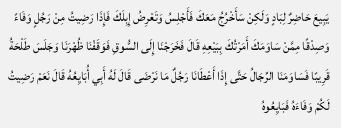يَبِيعَ حَاضِرٌ لِبَادٍ وَلَكِنْ سَأَخْرُجُ مَعَكَ فَأَجْلِسُ وَتَعْرِضُ إِبِلَكَ فَإِذَا رَضِيتُ مِنْ رَجُلٍ وَفَاءً وَصِدْقًا مِمَّنْ سَاوَمَكَ أَمَرْتُكَ بِبَيْعِهِ قَالَ فَخَرَجْنَا إِلَى السُّوقِ فَوَقَفْنَا ظُهْرَنَا وَجَلَسَ طَلْحَةُ قَرِيبًا فَسَاوَمَنَا الرِّجَالُ حَتَّى إِذَا أَعْطَانَا رَجُلٌ مَا نَرْضَى قَالَ لَهُ أَبِي أُبَايِعُهُ قَالَ نَعَمْ رَضِيتُ لَكُمْ وَفَاءَهُ فَبَايِعُوهُ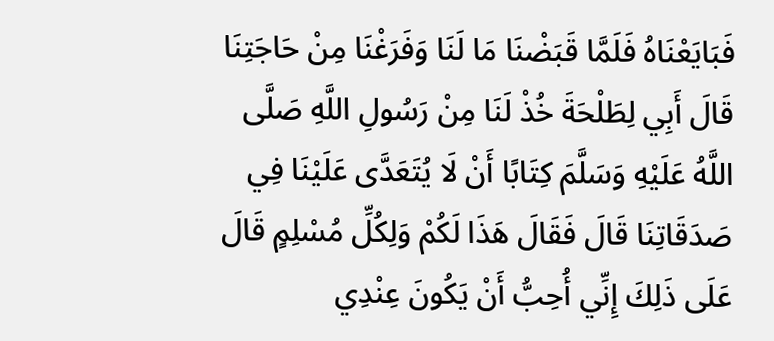فَبَايَعْنَاهُ فَلَمَّا قَبَضْنَا مَا لَنَا وَفَرَغْنَا مِنْ حَاجَتِنَا قَالَ أَبِي لِطَلْحَةَ خُذْ لَنَا مِنْ رَسُولِ اللَّهِ صَلَّى اللَّهُ عَلَيْهِ وَسَلَّمَ كِتَابًا أَنْ لَا يُتَعَدَّى عَلَيْنَا فِي صَدَقَاتِنَا قَالَ فَقَالَ هَذَا لَكُمْ وَلِكُلِّ مُسْلِمٍ قَالَ عَلَى ذَلِكَ إِنِّي أُحِبُّ أَنْ يَكُونَ عِنْدِي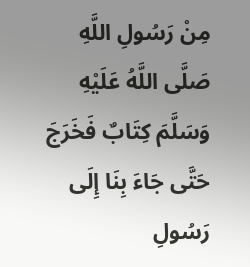مِنْ رَسُولِ اللَّهِ صَلَّى اللَّهُ عَلَيْهِ وَسَلَّمَ كِتَابٌ فَخَرَجَ حَتَّى جَاءَ بِنَا إِلَى رَسُولِ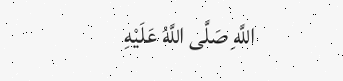اللَّهِ صَلَّى اللَّهُ عَلَيْهِ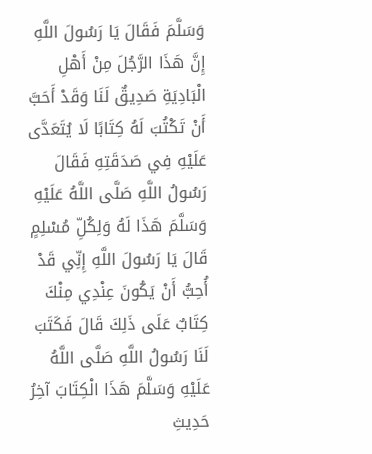وَسَلَّمَ فَقَالَ يَا رَسُولَ اللَّهِ إِنَّ هَذَا الرَّجُلَ مِنْ أَهْلِ الْبَادِيَةِ صَدِيقٌ لَنَا وَقَدْ أَحَبَّ أَنْ تَكْتُبَ لَهُ كِتَابًا لَا يُتَعَدَّى عَلَيْهِ فِي صَدَقَتِهِ فَقَالَ رَسُولُ اللَّهِ صَلَّى اللَّهُ عَلَيْهِ وَسَلَّمَ هَذَا لَهُ وَلِكُلِّ مُسْلِمٍ قَالَ يَا رَسُولَ اللَّهِ إِنِّي قَدْ أُحِبُّ أَنْ يَكُونَ عِنْدِي مِنْكَ كِتَابٌ عَلَى ذَلِكَ قَالَ فَكَتَبَ لَنَا رَسُولُ اللَّهِ صَلَّى اللَّهُ عَلَيْهِ وَسَلَّمَ هَذَا الْكِتَابَ آخِرُ حَدِيثِ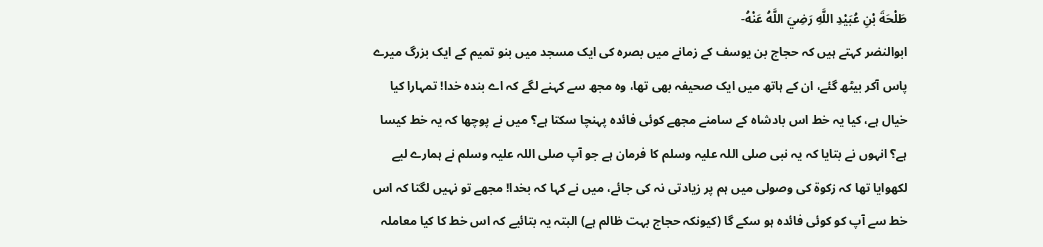طَلْحَةَ بْنِ عُبَيْدِ اللَّهِ رَضِيَ اللَّهُ عَنْهُ-
ابوالنضر کہتے ہیں کہ حجاج بن یوسف کے زمانے میں بصرہ کی ایک مسجد میں بنو تمیم کے ایک بزرگ میرے پاس آکر بیٹھ گئے، ان کے ہاتھ میں ایک صحیفہ بھی تھا، وہ مجھ سے کہنے لگے کہ اے بندہ خدا! تمہارا کیا خیال ہے، کیا یہ خط اس بادشاہ کے سامنے مجھے کوئی فائدہ پہنچا سکتا ہے؟ میں نے پوچھا کہ یہ خط کیسا ہے؟ انہوں نے بتایا کہ یہ نبی صلی اللہ علیہ وسلم کا فرمان ہے جو آپ صلی اللہ علیہ وسلم نے ہمارے لیے لکھوایا تھا کہ زکوۃ کی وصولی میں ہم پر زیادتی نہ کی جائے، میں نے کہا کہ بخدا! مجھے تو نہیں لگتا کہ اس خط سے آپ کو کوئی فائدہ ہو سکے گا (کیونکہ حجاج بہت ظالم ہے) البتہ یہ بتائیے کہ اس خط کا کیا معاملہ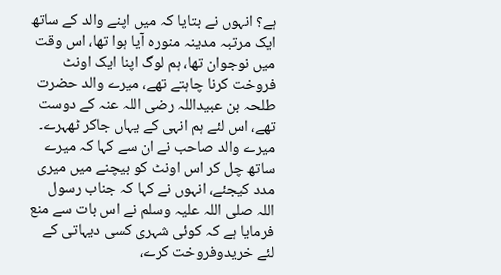ہے؟ انہوں نے بتایا کہ میں اپنے والد کے ساتھ ایک مرتبہ مدینہ منورہ آیا ہوا تھا، اس وقت میں نوجوان تھا، ہم لوگ اپنا ایک اونٹ فروخت کرنا چاہتے تھے، میرے والد حضرت طلحہ بن عبیداللہ رضی اللہ عنہ کے دوست تھے، اس لئے ہم انہی کے یہاں جاکر ٹھہرے۔ میرے والد صاحب نے ان سے کہا کہ میرے ساتھ چل کر اس اونٹ کو بیچنے میں میری مدد کیجئے، انہوں نے کہا کہ جناب رسول اللہ صلی اللہ علیہ وسلم نے اس بات سے منع فرمایا ہے کہ کوئی شہری کسی دیہاتی کے لئے خریدوفروخت کرے،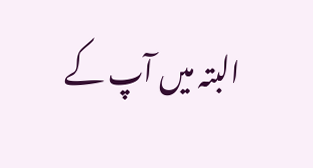البتہ میں آپ کے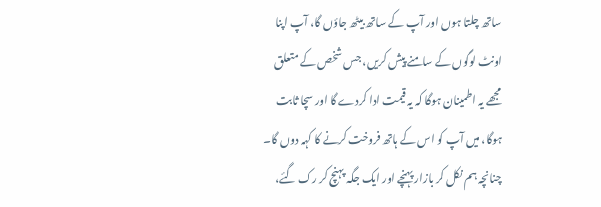ساتھ چلتا ہوں اور آپ کے ساتھ بیٹھ جاؤں گا، آپ اپنا اونٹ لوگوں کے سامنے پیش کریں، جس شخص کے متعلق مجھے یہ اطمینان ہوگا کہ یہ قیمت ادا کردے گا اور سچا ثابت ہوگا، میں آپ کو اس کے ہاتھ فروخت کرنے کا کہہ دوں گا۔ چنانچہ ہم نکل کر بازار پہنچے اور ایک جگہ پہنچ کر رک گئے،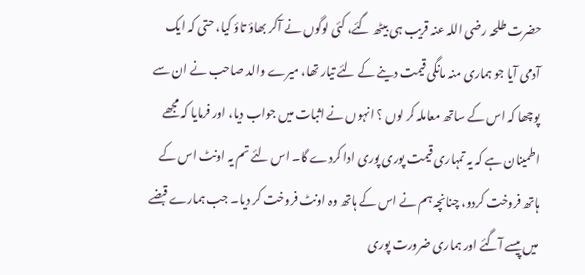حضرت طلحہ رضی اللہ عنہ قریب ہی بیٹھ گئے، کئی لوگوں نے آکر بھاؤ تاؤ کیا، حتی کہ ایک آدمی آیا جو ہماری منہ مانگی قیمت دینے کے لئے تیار تھا، میرے والد صاحب نے ان سے پوچھا کہ اس کے ساتھ معاملہ کر لوں ؟ انہوں نے اثبات میں جواب دیا، اور فرمایا کہ مجھے اطمینان ہے کہ یہ تمہاری قیمت پوری پوری ادا کردے گا۔ اس لئے تم یہ اونٹ اس کے ہاتھ فروخت کردو، چنانچہ ہم نے اس کے ہاتھ وہ اونٹ فروخت کر دیا۔ جب ہمارے قبضے میں پیسے آگئے اور ہماری ضرورت پوری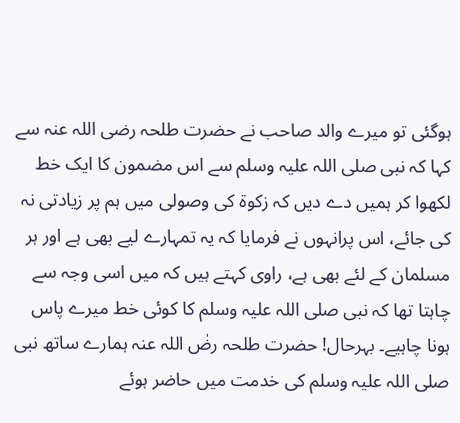ہوگئی تو میرے والد صاحب نے حضرت طلحہ رضی اللہ عنہ سے کہا کہ نبی صلی اللہ علیہ وسلم سے اس مضمون کا ایک خط لکھوا کر ہمیں دے دیں کہ زکوۃ کی وصولی میں ہم پر زیادتی نہ کی جائے، اس پرانہوں نے فرمایا کہ یہ تمہارے لیے بھی ہے اور ہر مسلمان کے لئے بھی ہے، راوی کہتے ہیں کہ میں اسی وجہ سے چاہتا تھا کہ نبی صلی اللہ علیہ وسلم کا کوئی خط میرے پاس ہونا چاہیے۔ بہرحال! حضرت طلحہ رضٰ اللہ عنہ ہمارے ساتھ نبی صلی اللہ علیہ وسلم کی خدمت میں حاضر ہوئے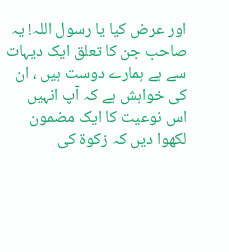اور عرض کیا یا رسول اللہ! یہ صاحب جن کا تعلق ایک دیہات سے ہے ہمارے دوست ہیں ، ان کی خواہش ہے کہ آپ انہیں اس نوعیت کا ایک مضمون لکھوا دیں کہ زکوۃ کی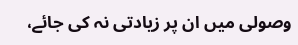وصولی میں ان پر زیادتی نہ کی جائے،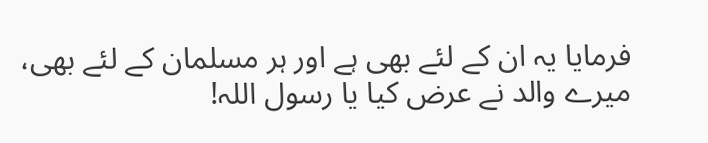فرمایا یہ ان کے لئے بھی ہے اور ہر مسلمان کے لئے بھی، میرے والد نے عرض کیا یا رسول اللہ!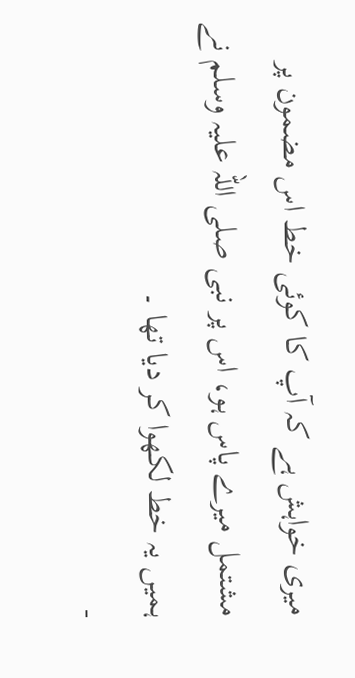میری خواہش ہے کہ آپ کا کوئی خط اس مضمون پر مشتمل میرے پاس ہو، اس پر نبی صلی اللہ علیہ وسلم نے ہمیں یہ خط لکھوا کر دیا تھا ۔
-